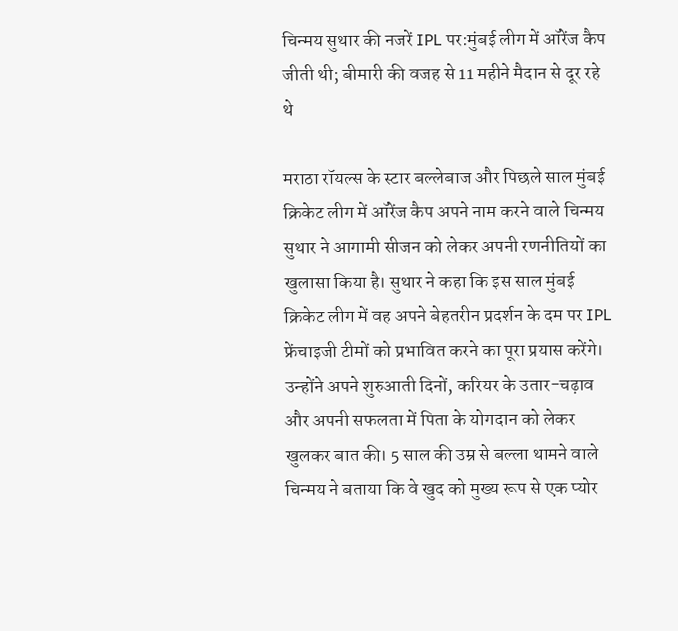चिन्मय सुथार की नजरें IPL पर:मुंबई लीग में ऑरेंज कैप जीती थी; बीमारी की वजह से 11 महीने मैदान से दूर रहे थे

मराठा रॉयल्स के स्टार बल्लेबाज और पिछले साल मुंबई क्रिकेट लीग में ऑरेंज कैप अपने नाम करने वाले चिन्मय सुथार ने आगामी सीजन को लेकर अपनी रणनीतियों का खुलासा किया है। सुथार ने कहा कि इस साल मुंबई क्रिकेट लीग में वह अपने बेहतरीन प्रदर्शन के दम पर IPL फ्रेंचाइजी टीमों को प्रभावित करने का पूरा प्रयास करेंगे। उन्होंने अपने शुरुआती दिनों, करियर के उतार-चढ़ाव और अपनी सफलता में पिता के योगदान को लेकर खुलकर बात की। 5 साल की उम्र से बल्ला थामने वाले चिन्मय ने बताया कि वे खुद को मुख्य रूप से एक प्योर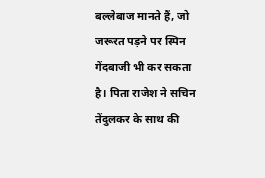बल्लेबाज मानते हैं, जो जरूरत पड़ने पर स्पिन गेंदबाजी भी कर सकता है। पिता राजेश ने सचिन तेंदुलकर के साथ की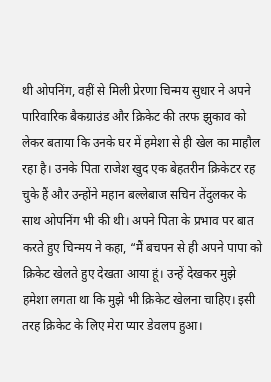थी ओपनिंग, वहीं से मिली प्रेरणा चिन्मय सुधार ने अपने पारिवारिक बैकग्राउंड और क्रिकेट की तरफ झुकाव को लेकर बताया कि उनके घर में हमेशा से ही खेल का माहौल रहा है। उनके पिता राजेश खुद एक बेहतरीन क्रिकेटर रह चुके हैं और उन्होंने महान बल्लेबाज सचिन तेंदुलकर के साथ ओपनिंग भी की थी। अपने पिता के प्रभाव पर बात करते हुए चिन्मय ने कहा, “मैं बचपन से ही अपने पापा को क्रिकेट खेलते हुए देखता आया हूं। उन्हें देखकर मुझे हमेशा लगता था कि मुझे भी क्रिकेट खेलना चाहिए। इसी तरह क्रिकेट के लिए मेरा प्यार डेवलप हुआ।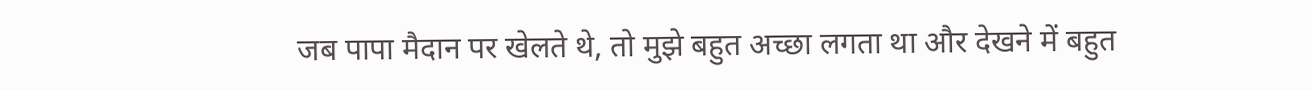जब पापा मैदान पर खेलते थे, तो मुझे बहुत अच्छा लगता था और देखने में बहुत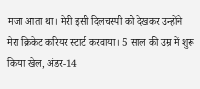मजा आता था। मेरी इसी दिलचस्पी को देखकर उन्होंने मेरा क्रिकेट करियर स्टार्ट करवाया। 5 साल की उम्र में शुरू किया खेल, अंडर-14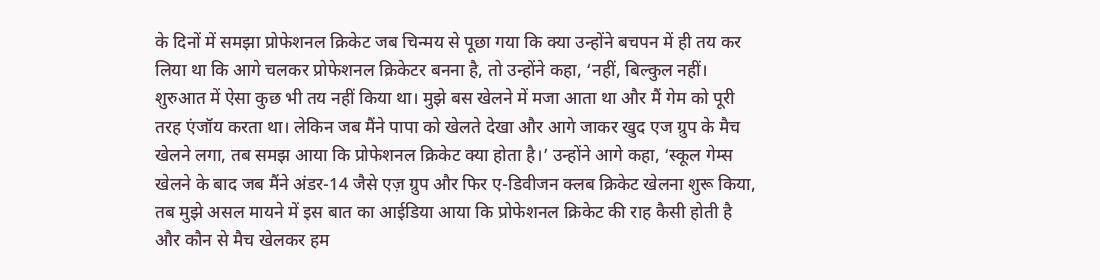के दिनों में समझा प्रोफेशनल क्रिकेट जब चिन्मय से पूछा गया कि क्या उन्होंने बचपन में ही तय कर लिया था कि आगे चलकर प्रोफेशनल क्रिकेटर बनना है, तो उन्होंने कहा, ‘नहीं, बिल्कुल नहीं। शुरुआत में ऐसा कुछ भी तय नहीं किया था। मुझे बस खेलने में मजा आता था और मैं गेम को पूरी तरह एंजॉय करता था। लेकिन जब मैंने पापा को खेलते देखा और आगे जाकर खुद एज ग्रुप के मैच खेलने लगा, तब समझ आया कि प्रोफेशनल क्रिकेट क्या होता है।’ उन्होंने आगे कहा, ‘स्कूल गेम्स खेलने के बाद जब मैंने अंडर-14 जैसे एज़ ग्रुप और फिर ए-डिवीजन क्लब क्रिकेट खेलना शुरू किया, तब मुझे असल मायने में इस बात का आईडिया आया कि प्रोफेशनल क्रिकेट की राह कैसी होती है और कौन से मैच खेलकर हम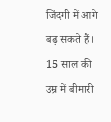जिंदगी में आगे बढ़ सकते हैं। 15 साल की उम्र में बीमारी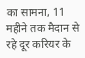का सामना, 11 महीने तक मैदान से रहे दूर करियर के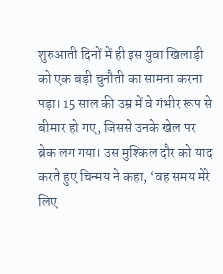शुरुआती दिनों में ही इस युवा खिलाड़ी को एक बड़ी चुनौती का सामना करना पड़ा। 15 साल की उम्र में वे गंभीर रूप से बीमार हो गए, जिससे उनके खेल पर ब्रेक लग गया। उस मुश्किल दौर को याद करते हुए चिन्मय ने कहा, ‘वह समय मेरे लिए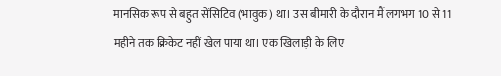मानसिक रूप से बहुत सेंसिटिव (भावुक) था। उस बीमारी के दौरान मैं लगभग 10 से 11 महीने तक क्रिकेट नहीं खेल पाया था। एक खिलाड़ी के लिए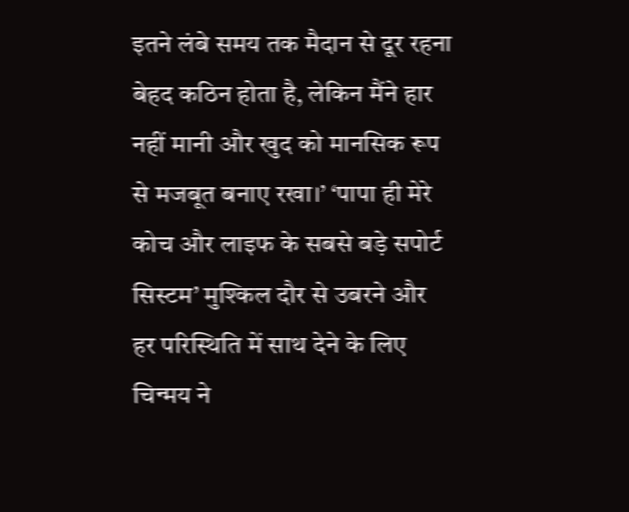इतने लंबे समय तक मैदान से दूर रहना बेहद कठिन होता है, लेकिन मैंने हार नहीं मानी और खुद को मानसिक रूप से मजबूत बनाए रखा।’ ‘पापा ही मेरे कोच और लाइफ के सबसे बड़े सपोर्ट सिस्टम’ मुश्किल दौर से उबरने और हर परिस्थिति में साथ देने के लिए चिन्मय ने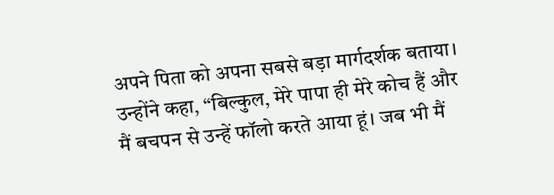अपने पिता को अपना सबसे बड़ा मार्गदर्शक बताया। उन्होंने कहा, “बिल्कुल, मेरे पापा ही मेरे कोच हैं और मैं बचपन से उन्हें फॉलो करते आया हूं। जब भी मैं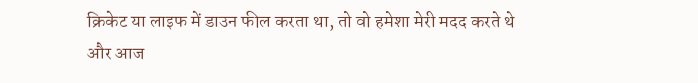क्रिकेट या लाइफ में डाउन फील करता था, तो वो हमेशा मेरी मदद करते थे और आज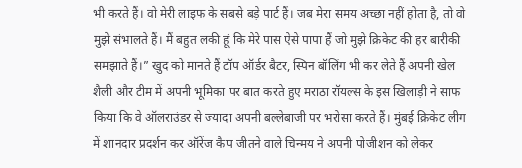भी करते हैं। वो मेरी लाइफ के सबसे बड़े पार्ट हैं। जब मेरा समय अच्छा नहीं होता है, तो वो मुझे संभालते हैं। मैं बहुत लकी हूं कि मेरे पास ऐसे पापा हैं जो मुझे क्रिकेट की हर बारीकी समझाते हैं।” खुद को मानते हैं टॉप ऑर्डर बैटर, स्पिन बॉलिंग भी कर लेते हैं अपनी खेल शैली और टीम में अपनी भूमिका पर बात करते हुए मराठा रॉयल्स के इस खिलाड़ी ने साफ किया कि वे ऑलराउंडर से ज्यादा अपनी बल्लेबाजी पर भरोसा करते हैं। मुंबई क्रिकेट लीग में शानदार प्रदर्शन कर ऑरेंज कैप जीतने वाले चिन्मय ने अपनी पोजीशन को लेकर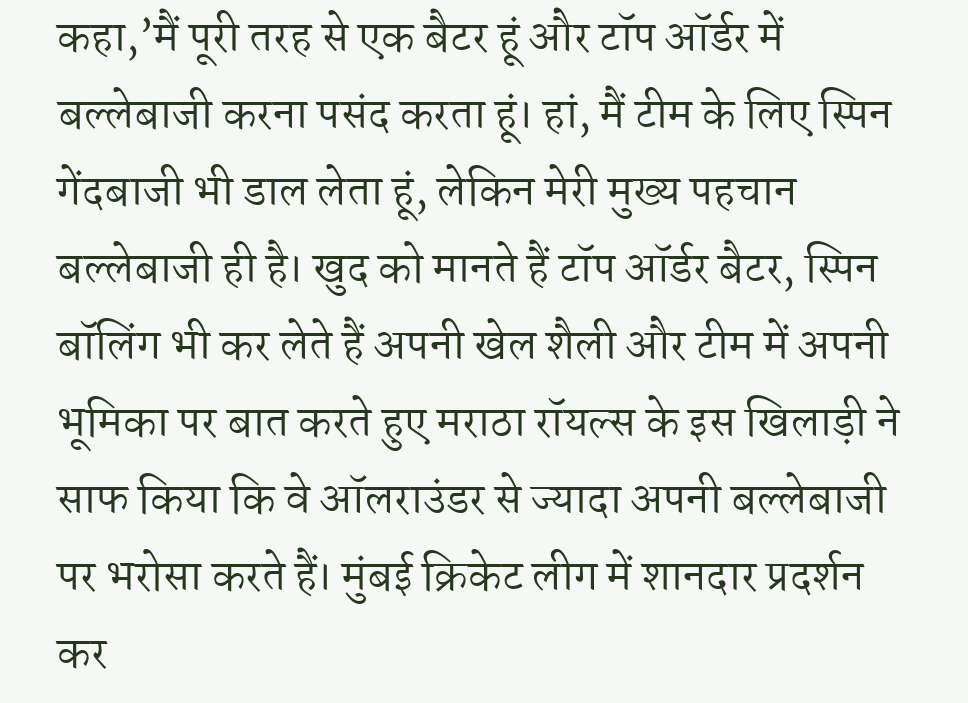कहा,’मैं पूरी तरह से एक बैटर हूं और टॉप ऑर्डर में बल्लेबाजी करना पसंद करता हूं। हां, मैं टीम के लिए स्पिन गेंदबाजी भी डाल लेता हूं, लेकिन मेरी मुख्य पहचान बल्लेबाजी ही है। खुद को मानते हैं टॉप ऑर्डर बैटर, स्पिन बॉलिंग भी कर लेते हैं अपनी खेल शैली और टीम में अपनी भूमिका पर बात करते हुए मराठा रॉयल्स के इस खिलाड़ी ने साफ किया कि वे ऑलराउंडर से ज्यादा अपनी बल्लेबाजी पर भरोसा करते हैं। मुंबई क्रिकेट लीग में शानदार प्रदर्शन कर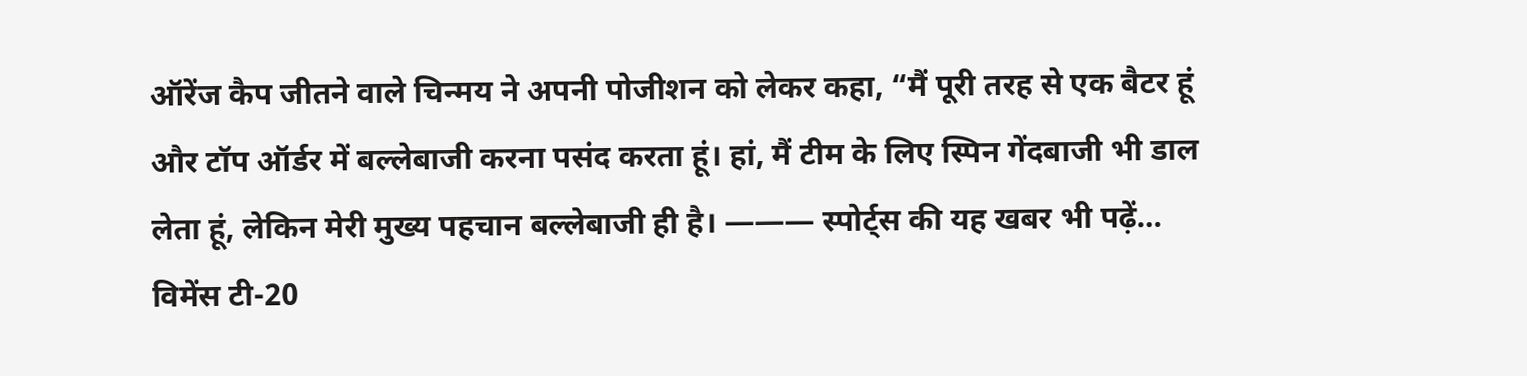ऑरेंज कैप जीतने वाले चिन्मय ने अपनी पोजीशन को लेकर कहा, “मैं पूरी तरह से एक बैटर हूं और टॉप ऑर्डर में बल्लेबाजी करना पसंद करता हूं। हां, मैं टीम के लिए स्पिन गेंदबाजी भी डाल लेता हूं, लेकिन मेरी मुख्य पहचान बल्लेबाजी ही है। ——— स्पोर्ट्स की यह खबर भी पढ़ें… विमेंस टी-20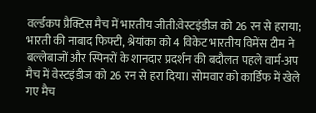वर्ल्डकप प्रैक्टिस मैच में भारतीय जीती:वेस्टइंडीज को 26 रन से हराया; भारती की नाबाद फिफ्टी, श्रेयांका को 4 विकेट भारतीय विमेंस टीम ने बल्लेबाजों और स्पिनरों के शानदार प्रदर्शन की बदौलत पहले वार्म-अप मैच में वेस्टइंडीज को 26 रन से हरा दिया। सोमवार को कार्डिफ में खेले गए मैच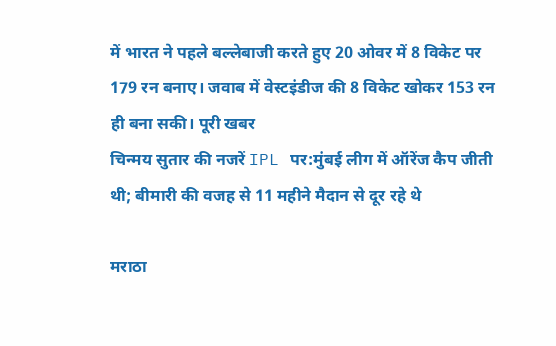में भारत ने पहले बल्लेबाजी करते हुए 20 ओवर में 8 विकेट पर 179 रन बनाए। जवाब में वेस्टइंडीज की 8 विकेट खोकर 153 रन ही बना सकी। पूरी खबर
चिन्मय सुतार की नजरें IPL पर:मुंबई लीग में ऑरेंज कैप जीती थी; बीमारी की वजह से 11 महीने मैदान से दूर रहे थे

मराठा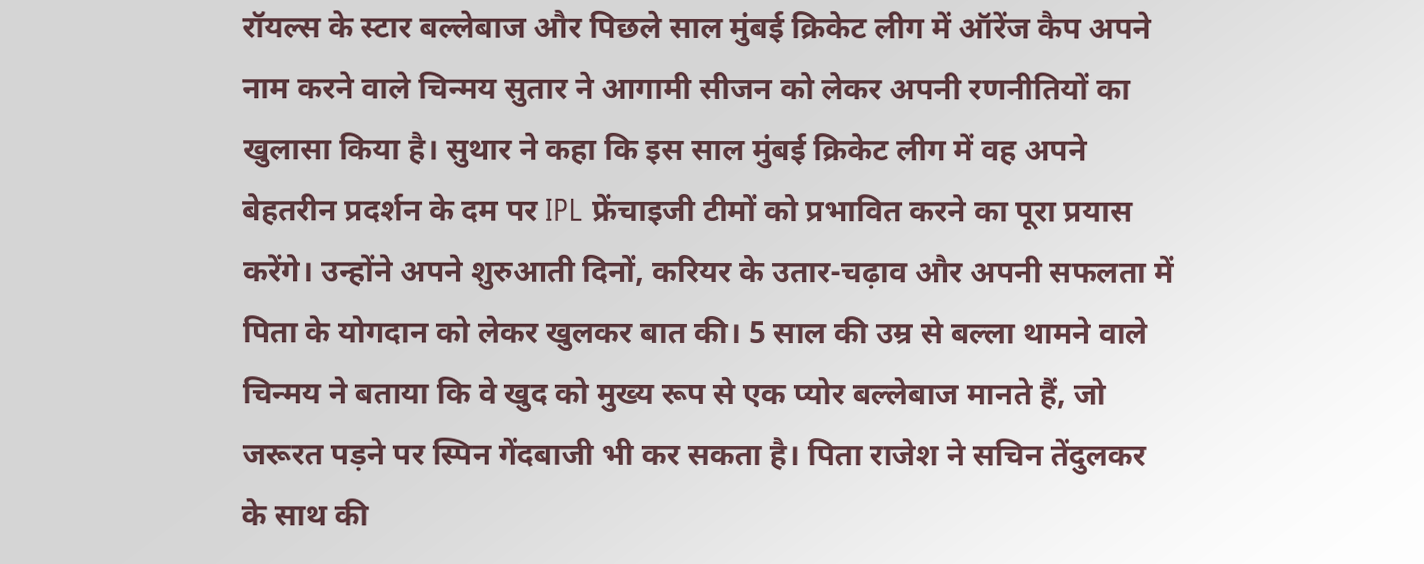रॉयल्स के स्टार बल्लेबाज और पिछले साल मुंबई क्रिकेट लीग में ऑरेंज कैप अपने नाम करने वाले चिन्मय सुतार ने आगामी सीजन को लेकर अपनी रणनीतियों का खुलासा किया है। सुथार ने कहा कि इस साल मुंबई क्रिकेट लीग में वह अपने बेहतरीन प्रदर्शन के दम पर IPL फ्रेंचाइजी टीमों को प्रभावित करने का पूरा प्रयास करेंगे। उन्होंने अपने शुरुआती दिनों, करियर के उतार-चढ़ाव और अपनी सफलता में पिता के योगदान को लेकर खुलकर बात की। 5 साल की उम्र से बल्ला थामने वाले चिन्मय ने बताया कि वे खुद को मुख्य रूप से एक प्योर बल्लेबाज मानते हैं, जो जरूरत पड़ने पर स्पिन गेंदबाजी भी कर सकता है। पिता राजेश ने सचिन तेंदुलकर के साथ की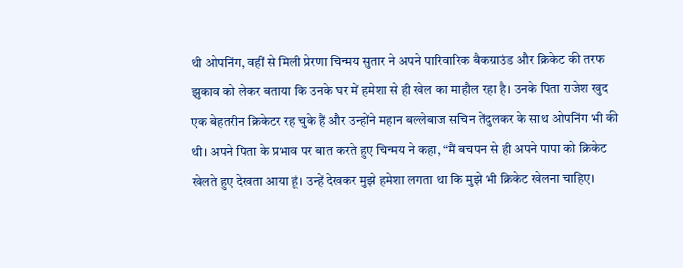थी ओपनिंग, वहीं से मिली प्रेरणा चिन्मय सुतार ने अपने पारिवारिक बैकग्राउंड और क्रिकेट की तरफ झुकाव को लेकर बताया कि उनके घर में हमेशा से ही खेल का माहौल रहा है। उनके पिता राजेश खुद एक बेहतरीन क्रिकेटर रह चुके हैं और उन्होंने महान बल्लेबाज सचिन तेंदुलकर के साथ ओपनिंग भी की थी। अपने पिता के प्रभाव पर बात करते हुए चिन्मय ने कहा, “मैं बचपन से ही अपने पापा को क्रिकेट खेलते हुए देखता आया हूं। उन्हें देखकर मुझे हमेशा लगता था कि मुझे भी क्रिकेट खेलना चाहिए।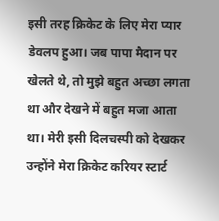इसी तरह क्रिकेट के लिए मेरा प्यार डेवलप हुआ। जब पापा मैदान पर खेलते थे, तो मुझे बहुत अच्छा लगता था और देखने में बहुत मजा आता था। मेरी इसी दिलचस्पी को देखकर उन्होंने मेरा क्रिकेट करियर स्टार्ट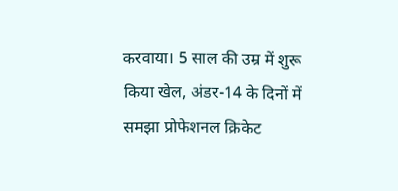करवाया। 5 साल की उम्र में शुरू किया खेल, अंडर-14 के दिनों में समझा प्रोफेशनल क्रिकेट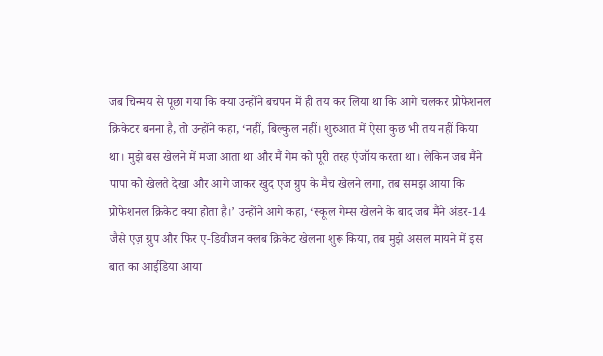जब चिन्मय से पूछा गया कि क्या उन्होंने बचपन में ही तय कर लिया था कि आगे चलकर प्रोफेशनल क्रिकेटर बनना है, तो उन्होंने कहा, ‘नहीं, बिल्कुल नहीं। शुरुआत में ऐसा कुछ भी तय नहीं किया था। मुझे बस खेलने में मजा आता था और मैं गेम को पूरी तरह एंजॉय करता था। लेकिन जब मैंने पापा को खेलते देखा और आगे जाकर खुद एज ग्रुप के मैच खेलने लगा, तब समझ आया कि प्रोफेशनल क्रिकेट क्या होता है।’ उन्होंने आगे कहा, ‘स्कूल गेम्स खेलने के बाद जब मैंने अंडर-14 जैसे एज़ ग्रुप और फिर ए-डिवीजन क्लब क्रिकेट खेलना शुरू किया, तब मुझे असल मायने में इस बात का आईडिया आया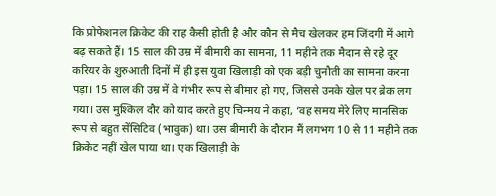कि प्रोफेशनल क्रिकेट की राह कैसी होती है और कौन से मैच खेलकर हम जिंदगी में आगे बढ़ सकते हैं। 15 साल की उम्र में बीमारी का सामना, 11 महीने तक मैदान से रहे दूर करियर के शुरुआती दिनों में ही इस युवा खिलाड़ी को एक बड़ी चुनौती का सामना करना पड़ा। 15 साल की उम्र में वे गंभीर रूप से बीमार हो गए, जिससे उनके खेल पर ब्रेक लग गया। उस मुश्किल दौर को याद करते हुए चिन्मय ने कहा, ‘वह समय मेरे लिए मानसिक रूप से बहुत सेंसिटिव (भावुक) था। उस बीमारी के दौरान मैं लगभग 10 से 11 महीने तक क्रिकेट नहीं खेल पाया था। एक खिलाड़ी के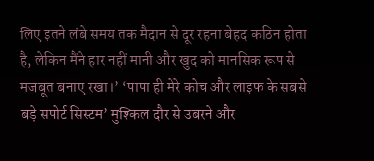लिए इतने लंबे समय तक मैदान से दूर रहना बेहद कठिन होता है, लेकिन मैंने हार नहीं मानी और खुद को मानसिक रूप से मजबूत बनाए रखा।’ ‘पापा ही मेरे कोच और लाइफ के सबसे बड़े सपोर्ट सिस्टम’ मुश्किल दौर से उबरने और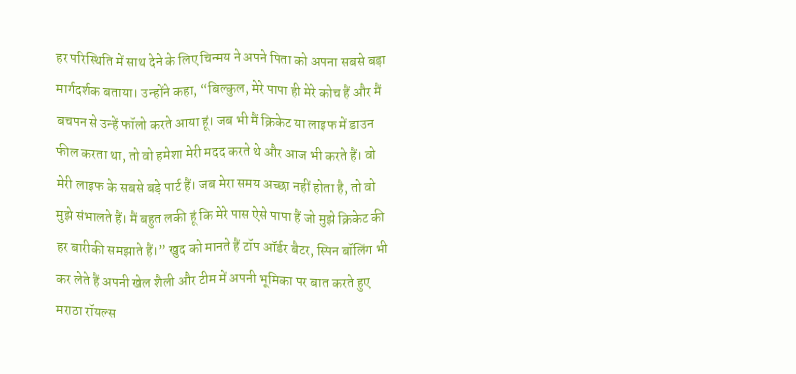हर परिस्थिति में साथ देने के लिए चिन्मय ने अपने पिता को अपना सबसे बड़ा मार्गदर्शक बताया। उन्होंने कहा, “बिल्कुल, मेरे पापा ही मेरे कोच हैं और मैं बचपन से उन्हें फॉलो करते आया हूं। जब भी मैं क्रिकेट या लाइफ में डाउन फील करता था, तो वो हमेशा मेरी मदद करते थे और आज भी करते हैं। वो मेरी लाइफ के सबसे बड़े पार्ट हैं। जब मेरा समय अच्छा नहीं होता है, तो वो मुझे संभालते हैं। मैं बहुत लकी हूं कि मेरे पास ऐसे पापा हैं जो मुझे क्रिकेट की हर बारीकी समझाते हैं।” खुद को मानते हैं टॉप ऑर्डर बैटर, स्पिन बॉलिंग भी कर लेते हैं अपनी खेल शैली और टीम में अपनी भूमिका पर बात करते हुए मराठा रॉयल्स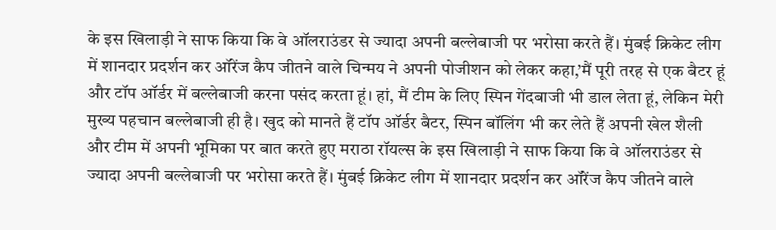के इस खिलाड़ी ने साफ किया कि वे ऑलराउंडर से ज्यादा अपनी बल्लेबाजी पर भरोसा करते हैं। मुंबई क्रिकेट लीग में शानदार प्रदर्शन कर ऑरेंज कैप जीतने वाले चिन्मय ने अपनी पोजीशन को लेकर कहा,’मैं पूरी तरह से एक बैटर हूं और टॉप ऑर्डर में बल्लेबाजी करना पसंद करता हूं। हां, मैं टीम के लिए स्पिन गेंदबाजी भी डाल लेता हूं, लेकिन मेरी मुख्य पहचान बल्लेबाजी ही है। खुद को मानते हैं टॉप ऑर्डर बैटर, स्पिन बॉलिंग भी कर लेते हैं अपनी खेल शैली और टीम में अपनी भूमिका पर बात करते हुए मराठा रॉयल्स के इस खिलाड़ी ने साफ किया कि वे ऑलराउंडर से ज्यादा अपनी बल्लेबाजी पर भरोसा करते हैं। मुंबई क्रिकेट लीग में शानदार प्रदर्शन कर ऑरेंज कैप जीतने वाले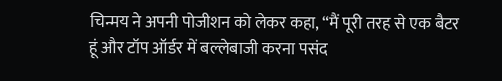चिन्मय ने अपनी पोजीशन को लेकर कहा, “मैं पूरी तरह से एक बैटर हूं और टॉप ऑर्डर में बल्लेबाजी करना पसंद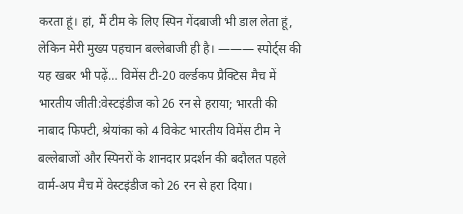करता हूं। हां, मैं टीम के लिए स्पिन गेंदबाजी भी डाल लेता हूं, लेकिन मेरी मुख्य पहचान बल्लेबाजी ही है। ——— स्पोर्ट्स की यह खबर भी पढ़ें… विमेंस टी-20 वर्ल्डकप प्रैक्टिस मैच में भारतीय जीती:वेस्टइंडीज को 26 रन से हराया; भारती की नाबाद फिफ्टी, श्रेयांका को 4 विकेट भारतीय विमेंस टीम ने बल्लेबाजों और स्पिनरों के शानदार प्रदर्शन की बदौलत पहले वार्म-अप मैच में वेस्टइंडीज को 26 रन से हरा दिया।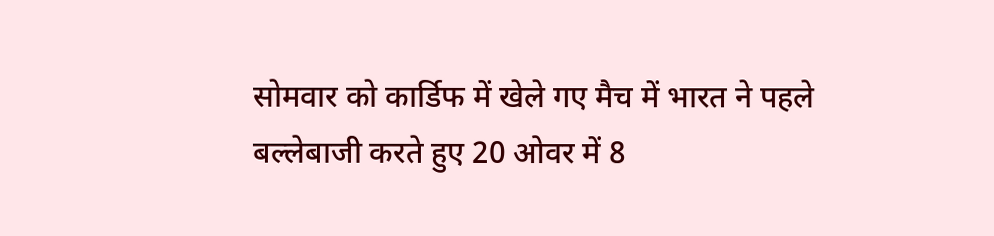सोमवार को कार्डिफ में खेले गए मैच में भारत ने पहले बल्लेबाजी करते हुए 20 ओवर में 8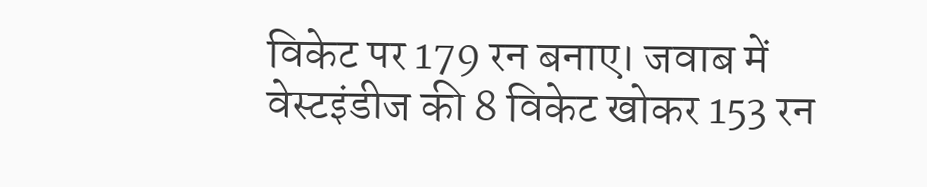विकेट पर 179 रन बनाए। जवाब में वेस्टइंडीज की 8 विकेट खोकर 153 रन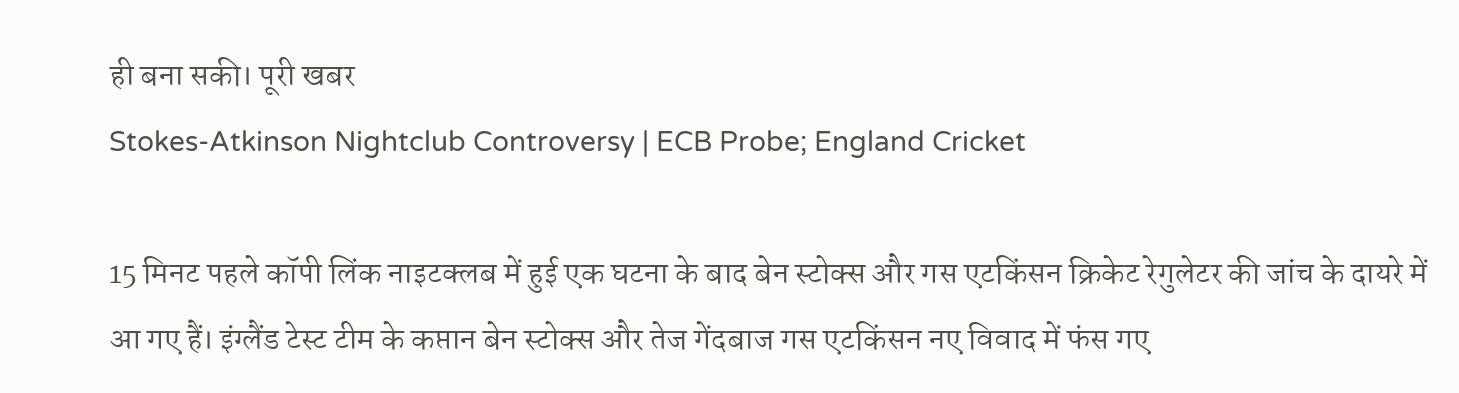ही बना सकी। पूरी खबर
Stokes-Atkinson Nightclub Controversy | ECB Probe; England Cricket

15 मिनट पहले कॉपी लिंक नाइटक्लब में हुई एक घटना के बाद बेन स्टोक्स और गस एटकिंसन क्रिकेट रेगुलेटर की जांच के दायरे में आ गए हैं। इंग्लैंड टेस्ट टीम के कप्तान बेन स्टोक्स और तेज गेंदबाज गस एटकिंसन नए विवाद में फंस गए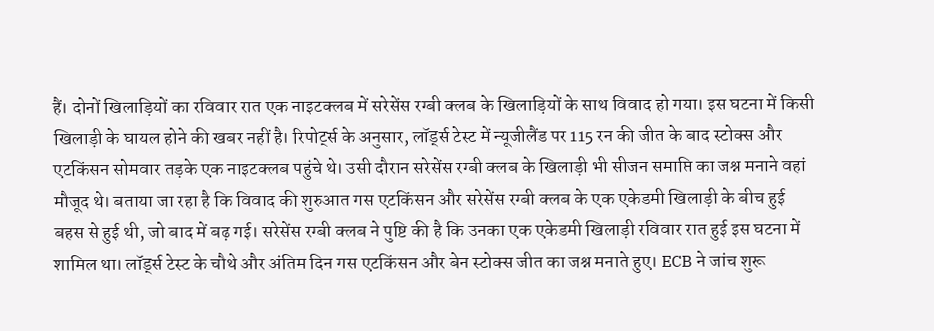हैं। दोनों खिलाड़ियों का रविवार रात एक नाइटक्लब में सरेसेंस रग्बी क्लब के खिलाड़ियों के साथ विवाद हो गया। इस घटना में किसी खिलाड़ी के घायल होने की खबर नहीं है। रिपोर्ट्स के अनुसार, लॉर्ड्स टेस्ट में न्यूजीलैंड पर 115 रन की जीत के बाद स्टोक्स और एटकिंसन सोमवार तड़के एक नाइटक्लब पहुंचे थे। उसी दौरान सरेसेंस रग्बी क्लब के खिलाड़ी भी सीजन समाप्ति का जश्न मनाने वहां मौजूद थे। बताया जा रहा है कि विवाद की शुरुआत गस एटकिंसन और सरेसेंस रग्बी क्लब के एक एकेडमी खिलाड़ी के बीच हुई बहस से हुई थी, जो बाद में बढ़ गई। सरेसेंस रग्बी क्लब ने पुष्टि की है कि उनका एक एकेडमी खिलाड़ी रविवार रात हुई इस घटना में शामिल था। लॉर्ड्स टेस्ट के चौथे और अंतिम दिन गस एटकिंसन और बेन स्टोक्स जीत का जश्न मनाते हुए। ECB ने जांच शुरू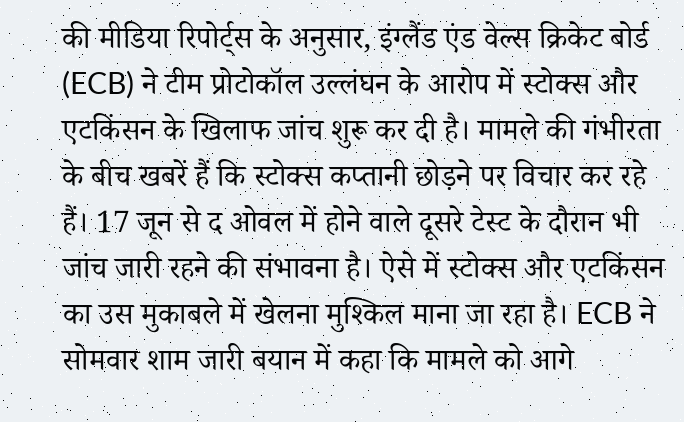की मीडिया रिपोर्ट्स के अनुसार, इंग्लैंड एंड वेल्स क्रिकेट बोर्ड (ECB) ने टीम प्रोटोकॉल उल्लंघन के आरोप में स्टोक्स और एटकिंसन के खिलाफ जांच शुरू कर दी है। मामले की गंभीरता के बीच खबरें हैं कि स्टोक्स कप्तानी छोड़ने पर विचार कर रहे हैं। 17 जून से द ओवल में होने वाले दूसरे टेस्ट के दौरान भी जांच जारी रहने की संभावना है। ऐसे में स्टोक्स और एटकिंसन का उस मुकाबले में खेलना मुश्किल माना जा रहा है। ECB ने सोमवार शाम जारी बयान में कहा कि मामले को आगे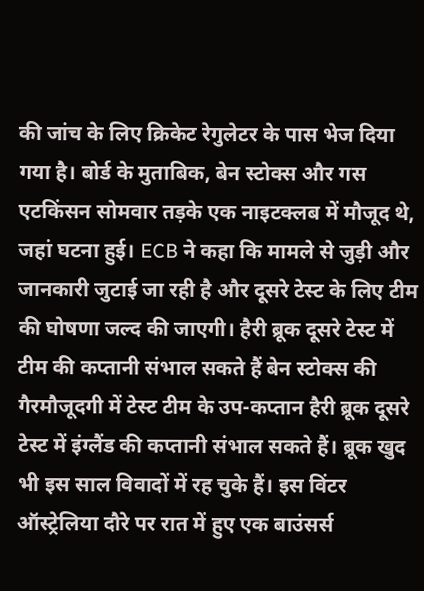की जांच के लिए क्रिकेट रेगुलेटर के पास भेज दिया गया है। बोर्ड के मुताबिक, बेन स्टोक्स और गस एटकिंसन सोमवार तड़के एक नाइटक्लब में मौजूद थे, जहां घटना हुई। ECB ने कहा कि मामले से जुड़ी और जानकारी जुटाई जा रही है और दूसरे टेस्ट के लिए टीम की घोषणा जल्द की जाएगी। हैरी ब्रूक दूसरे टेस्ट में टीम की कप्तानी संभाल सकते हैं बेन स्टोक्स की गैरमौजूदगी में टेस्ट टीम के उप-कप्तान हैरी ब्रूक दूसरे टेस्ट में इंग्लैंड की कप्तानी संभाल सकते हैं। ब्रूक खुद भी इस साल विवादों में रह चुके हैं। इस विंटर ऑस्ट्रेलिया दौरे पर रात में हुए एक बाउंसर्स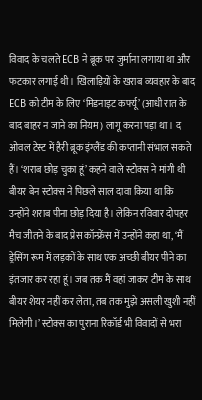विवाद के चलते ECB ने ब्रूक पर जुर्माना लगाया था और फटकार लगाई थी। खिलाड़ियों के खराब व्यवहार के बाद ECB को टीम के लिए ‘मिडनाइट कर्फ्यू’ (आधी रात के बाद बाहर न जाने का नियम) लागू करना पड़ा था। द ओवल टेस्ट में हैरी ब्रूक इंग्लैंड की कप्तानी संभाल सकते हैं। ‘शराब छोड़ चुका हूं’ कहने वाले स्टोक्स ने मांगी थी बीयर बेन स्टोक्स ने पिछले साल दावा किया था कि उन्होंने शराब पीना छोड़ दिया है। लेकिन रविवार दोपहर मैच जीतने के बाद प्रेस कॉन्फ्रेंस में उन्होंने कहा था, ‘मैं ड्रेसिंग रूम में लड़कों के साथ एक अच्छी बीयर पीने का इंतजार कर रहा हूं। जब तक मैं वहां जाकर टीम के साथ बीयर शेयर नहीं कर लेता, तब तक मुझे असली खुशी नहीं मिलेगी।’ स्टोक्स का पुराना रिकॉर्ड भी विवादों से भरा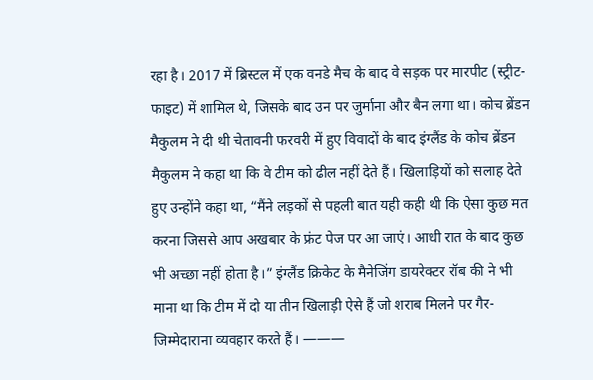रहा है। 2017 में ब्रिस्टल में एक वनडे मैच के बाद वे सड़क पर मारपीट (स्ट्रीट-फाइट) में शामिल थे, जिसके बाद उन पर जुर्माना और बैन लगा था। कोच ब्रेंडन मैकुलम ने दी थी चेतावनी फरवरी में हुए विवादों के बाद इंग्लैंड के कोच ब्रेंडन मैकुलम ने कहा था कि वे टीम को ढील नहीं देते हैं। खिलाड़ियों को सलाह देते हुए उन्होंने कहा था, “मैंने लड़कों से पहली बात यही कही थी कि ऐसा कुछ मत करना जिससे आप अखबार के फ्रंट पेज पर आ जाएं। आधी रात के बाद कुछ भी अच्छा नहीं होता है।” इंग्लैंड क्रिकेट के मैनेजिंग डायरेक्टर रॉब की ने भी माना था कि टीम में दो या तीन खिलाड़ी ऐसे हैं जो शराब मिलने पर गैर-जिम्मेदाराना व्यवहार करते हैं। ———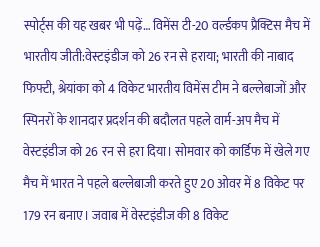स्पोर्ट्स की यह खबर भी पढ़ें… विमेंस टी-20 वर्ल्डकप प्रैक्टिस मैच में भारतीय जीती:वेस्टइंडीज को 26 रन से हराया; भारती की नाबाद फिफ्टी, श्रेयांका को 4 विकेट भारतीय विमेंस टीम ने बल्लेबाजों और स्पिनरों के शानदार प्रदर्शन की बदौलत पहले वार्म-अप मैच में वेस्टइंडीज को 26 रन से हरा दिया। सोमवार को कार्डिफ में खेले गए मैच में भारत ने पहले बल्लेबाजी करते हुए 20 ओवर में 8 विकेट पर 179 रन बनाए। जवाब में वेस्टइंडीज की 8 विकेट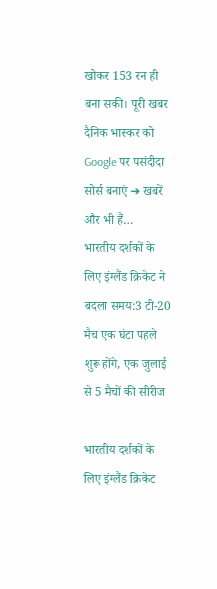खोकर 153 रन ही बना सकी। पूरी खबर दैनिक भास्कर को Google पर पसंदीदा सोर्स बनाएं ➔ खबरें और भी हैं…
भारतीय दर्शकों के लिए इंग्लैंड क्रिकेट ने बदला समय:3 टी-20 मैच एक घंटा पहले शुरू होंगे, एक जुलाई से 5 मैचों की सीरीज

भारतीय दर्शकों के लिए इंग्लैंड क्रिकेट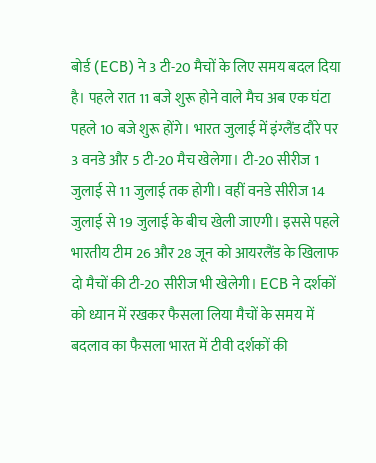बोर्ड (ECB) ने 3 टी-20 मैचों के लिए समय बदल दिया है। पहले रात 11 बजे शुरू होने वाले मैच अब एक घंटा पहले 10 बजे शुरू होंगे। भारत जुलाई में इंग्लैंड दौरे पर 3 वनडे और 5 टी-20 मैच खेलेगा। टी-20 सीरीज 1 जुलाई से 11 जुलाई तक होगी। वहीं वनडे सीरीज 14 जुलाई से 19 जुलाई के बीच खेली जाएगी। इससे पहले भारतीय टीम 26 और 28 जून को आयरलैंड के खिलाफ दो मैचों की टी-20 सीरीज भी खेलेगी। ECB ने दर्शकों को ध्यान में रखकर फैसला लिया मैचों के समय में बदलाव का फैसला भारत में टीवी दर्शकों की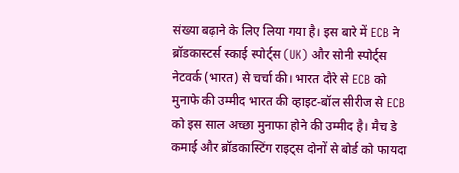संख्या बढ़ाने के लिए लिया गया है। इस बारे में ECB ने ब्रॉडकास्टर्स स्काई स्पोर्ट्स (UK) और सोनी स्पोर्ट्स नेटवर्क (भारत) से चर्चा की। भारत दौरे से ECB को मुनाफे की उम्मीद भारत की व्हाइट-बॉल सीरीज से ECB को इस साल अच्छा मुनाफा होने की उम्मीद है। मैच डे कमाई और ब्रॉडकास्टिंग राइट्स दोनों से बोर्ड को फायदा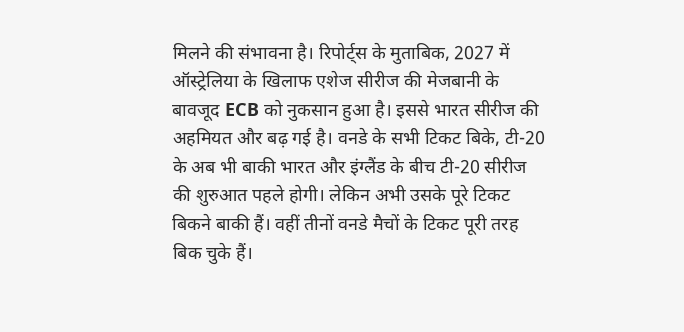मिलने की संभावना है। रिपोर्ट्स के मुताबिक, 2027 में ऑस्ट्रेलिया के खिलाफ एशेज सीरीज की मेजबानी के बावजूद ECB को नुकसान हुआ है। इससे भारत सीरीज की अहमियत और बढ़ गई है। वनडे के सभी टिकट बिके, टी-20 के अब भी बाकी भारत और इंग्लैंड के बीच टी-20 सीरीज की शुरुआत पहले होगी। लेकिन अभी उसके पूरे टिकट बिकने बाकी हैं। वहीं तीनों वनडे मैचों के टिकट पूरी तरह बिक चुके हैं।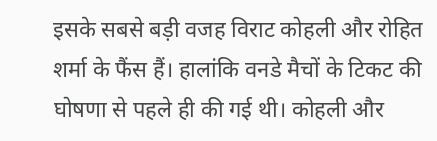इसके सबसे बड़ी वजह विराट कोहली और रोहित शर्मा के फैंस हैं। हालांकि वनडे मैचों के टिकट की घोषणा से पहले ही की गई थी। कोहली और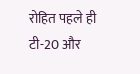रोहित पहले ही टी-20 और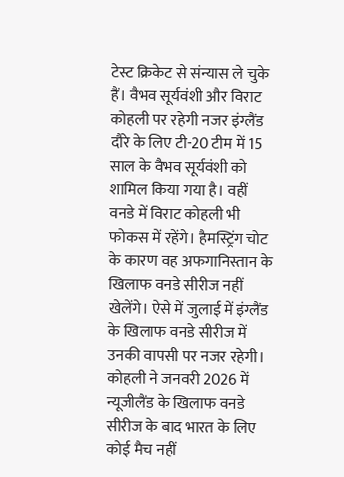टेस्ट क्रिकेट से संन्यास ले चुके हैं। वैभव सूर्यवंशी और विराट कोहली पर रहेगी नजर इंग्लैंड दौरे के लिए टी-20 टीम में 15 साल के वैभव सूर्यवंशी को शामिल किया गया है। वहीं वनडे में विराट कोहली भी फोकस में रहेंगे। हैमस्ट्रिंग चोट के कारण वह अफगानिस्तान के खिलाफ वनडे सीरीज नहीं खेलेंगे। ऐसे में जुलाई में इंग्लैंड के खिलाफ वनडे सीरीज में उनकी वापसी पर नजर रहेगी। कोहली ने जनवरी 2026 में न्यूजीलैंड के खिलाफ वनडे सीरीज के बाद भारत के लिए कोई मैच नहीं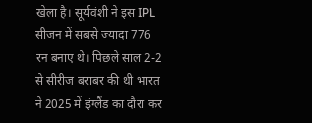खेला है। सूर्यवंशी ने इस IPL सीजन में सबसे ज्यादा 776 रन बनाए थे। पिछले साल 2-2 से सीरीज बराबर की थी भारत ने 2025 में इंग्लैंड का दौरा कर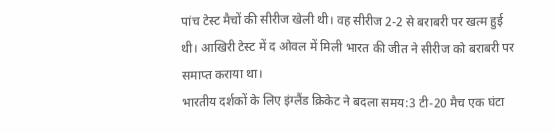पांच टेस्ट मैचों की सीरीज खेली थी। वह सीरीज 2-2 से बराबरी पर खत्म हुई थी। आखिरी टेस्ट में द ओवल में मिली भारत की जीत ने सीरीज को बराबरी पर समाप्त कराया था।
भारतीय दर्शकों के लिए इंग्लैंड क्रिकेट ने बदला समय:3 टी-20 मैच एक घंटा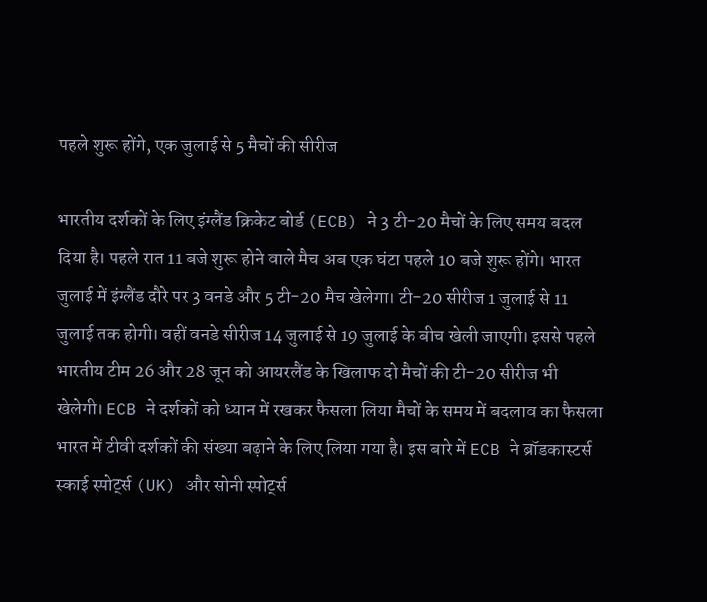पहले शुरू होंगे, एक जुलाई से 5 मैचों की सीरीज

भारतीय दर्शकों के लिए इंग्लैंड क्रिकेट बोर्ड (ECB) ने 3 टी-20 मैचों के लिए समय बदल दिया है। पहले रात 11 बजे शुरू होने वाले मैच अब एक घंटा पहले 10 बजे शुरू होंगे। भारत जुलाई में इंग्लैंड दौरे पर 3 वनडे और 5 टी-20 मैच खेलेगा। टी-20 सीरीज 1 जुलाई से 11 जुलाई तक होगी। वहीं वनडे सीरीज 14 जुलाई से 19 जुलाई के बीच खेली जाएगी। इससे पहले भारतीय टीम 26 और 28 जून को आयरलैंड के खिलाफ दो मैचों की टी-20 सीरीज भी खेलेगी। ECB ने दर्शकों को ध्यान में रखकर फैसला लिया मैचों के समय में बदलाव का फैसला भारत में टीवी दर्शकों की संख्या बढ़ाने के लिए लिया गया है। इस बारे में ECB ने ब्रॉडकास्टर्स स्काई स्पोर्ट्स (UK) और सोनी स्पोर्ट्स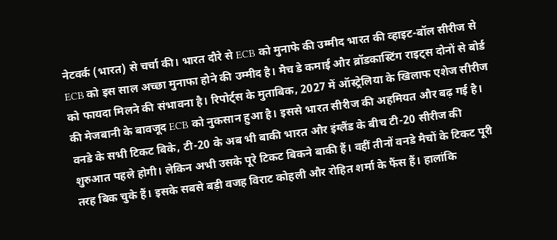नेटवर्क (भारत) से चर्चा की। भारत दौरे से ECB को मुनाफे की उम्मीद भारत की व्हाइट-बॉल सीरीज से ECB को इस साल अच्छा मुनाफा होने की उम्मीद है। मैच डे कमाई और ब्रॉडकास्टिंग राइट्स दोनों से बोर्ड को फायदा मिलने की संभावना है। रिपोर्ट्स के मुताबिक, 2027 में ऑस्ट्रेलिया के खिलाफ एशेज सीरीज की मेजबानी के बावजूद ECB को नुकसान हुआ है। इससे भारत सीरीज की अहमियत और बढ़ गई है। वनडे के सभी टिकट बिके, टी-20 के अब भी बाकी भारत और इंग्लैंड के बीच टी-20 सीरीज की शुरुआत पहले होगी। लेकिन अभी उसके पूरे टिकट बिकने बाकी हैं। वहीं तीनों वनडे मैचों के टिकट पूरी तरह बिक चुके हैं। इसके सबसे बड़ी वजह विराट कोहली और रोहित शर्मा के फैंस हैं। हालांकि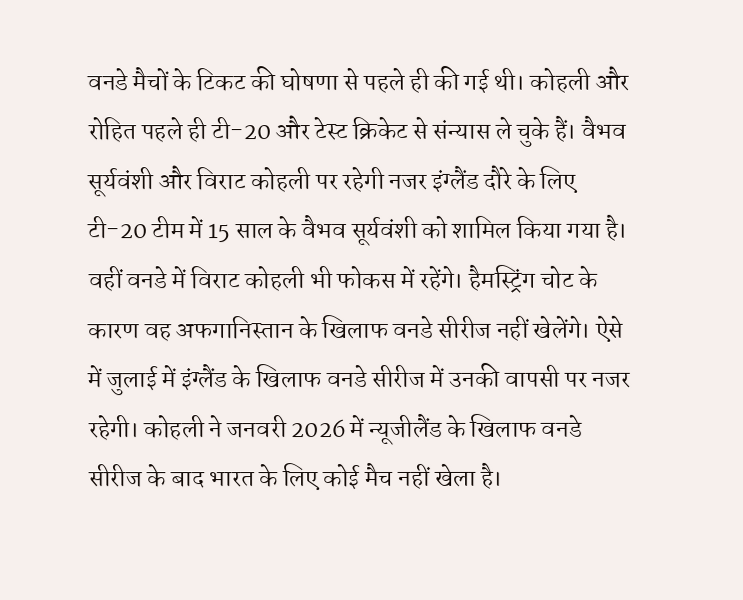वनडे मैचों के टिकट की घोषणा से पहले ही की गई थी। कोहली और रोहित पहले ही टी-20 और टेस्ट क्रिकेट से संन्यास ले चुके हैं। वैभव सूर्यवंशी और विराट कोहली पर रहेगी नजर इंग्लैंड दौरे के लिए टी-20 टीम में 15 साल के वैभव सूर्यवंशी को शामिल किया गया है। वहीं वनडे में विराट कोहली भी फोकस में रहेंगे। हैमस्ट्रिंग चोट के कारण वह अफगानिस्तान के खिलाफ वनडे सीरीज नहीं खेलेंगे। ऐसे में जुलाई में इंग्लैंड के खिलाफ वनडे सीरीज में उनकी वापसी पर नजर रहेगी। कोहली ने जनवरी 2026 में न्यूजीलैंड के खिलाफ वनडे सीरीज के बाद भारत के लिए कोई मैच नहीं खेला है।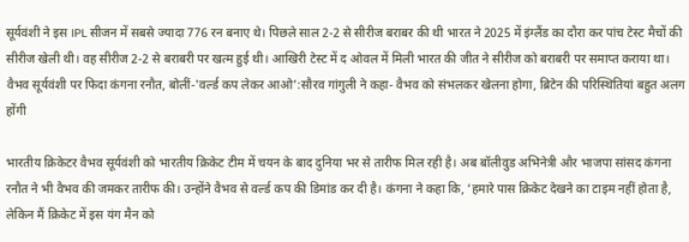सूर्यवंशी ने इस IPL सीजन में सबसे ज्यादा 776 रन बनाए थे। पिछले साल 2-2 से सीरीज बराबर की थी भारत ने 2025 में इंग्लैंड का दौरा कर पांच टेस्ट मैचों की सीरीज खेली थी। वह सीरीज 2-2 से बराबरी पर खत्म हुई थी। आखिरी टेस्ट में द ओवल में मिली भारत की जीत ने सीरीज को बराबरी पर समाप्त कराया था।
वैभव सूर्यवंशी पर फिदा कंगना रनौत, बोलीं-'वर्ल्ड कप लेकर आओ’:सौरव गांगुली ने कहा- वैभव को संभलकर खेलना होगा, ब्रिटेन की परिस्थितियां बहुत अलग होंगी

भारतीय क्रिकेटर वैभव सूर्यवंशी को भारतीय क्रिकेट टीम में चयन के बाद दुनिया भर से तारीफ मिल रही है। अब बॉलीवुड अभिनेत्री और भाजपा सांसद कंगना रनौत ने भी वैभव की जमकर तारीफ की। उन्होंने वैभव से वर्ल्ड कप की डिमांड कर दी है। कंगना ने कहा कि, ‘हमारे पास क्रिकेट देखने का टाइम नहीं होता है, लेकिन मैं क्रिकेट में इस यंग मैन को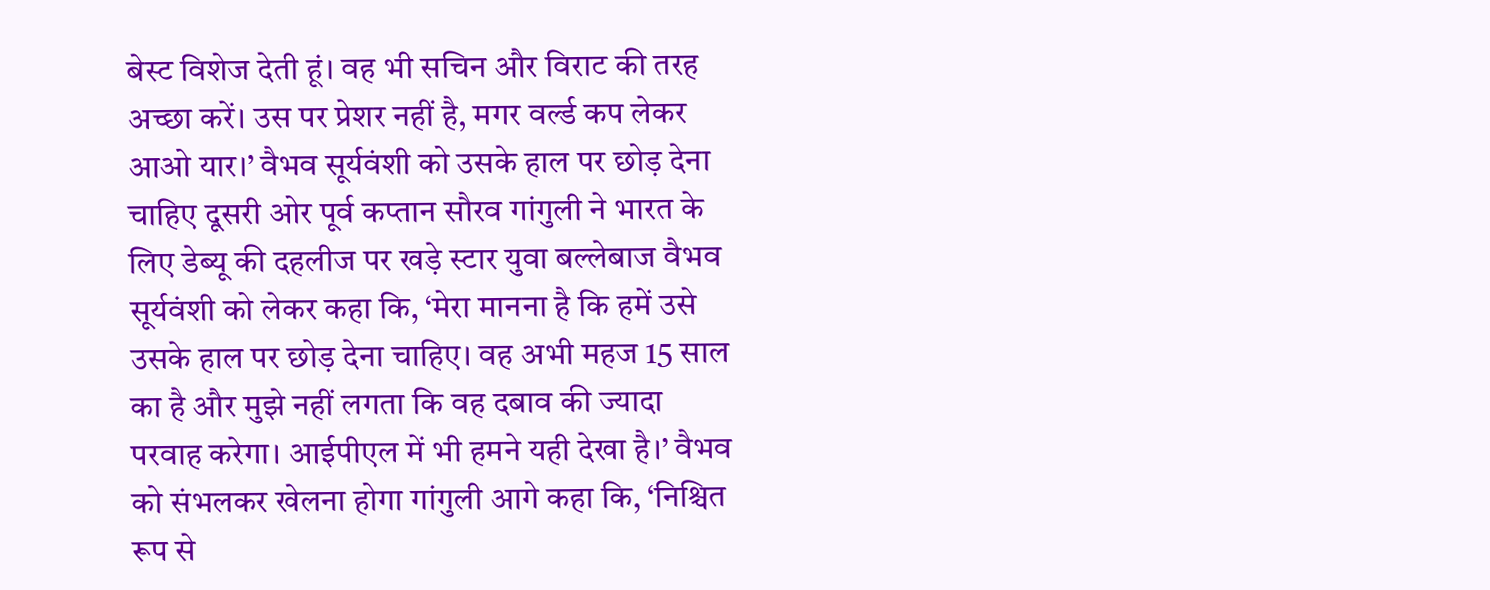बेस्ट विशेज देती हूं। वह भी सचिन और विराट की तरह अच्छा करें। उस पर प्रेशर नहीं है, मगर वर्ल्ड कप लेकर आओ यार।’ वैभव सूर्यवंशी को उसके हाल पर छोड़ देना चाहिए दूसरी ओर पूर्व कप्तान सौरव गांगुली ने भारत के लिए डेब्यू की दहलीज पर खड़े स्टार युवा बल्लेबाज वैभव सूर्यवंशी को लेकर कहा कि, ‘मेरा मानना है कि हमें उसे उसके हाल पर छोड़ देना चाहिए। वह अभी महज 15 साल का है और मुझे नहीं लगता कि वह दबाव की ज्यादा परवाह करेगा। आईपीएल में भी हमने यही देखा है।’ वैभव को संभलकर खेलना होगा गांगुली आगे कहा कि, ‘निश्चित रूप से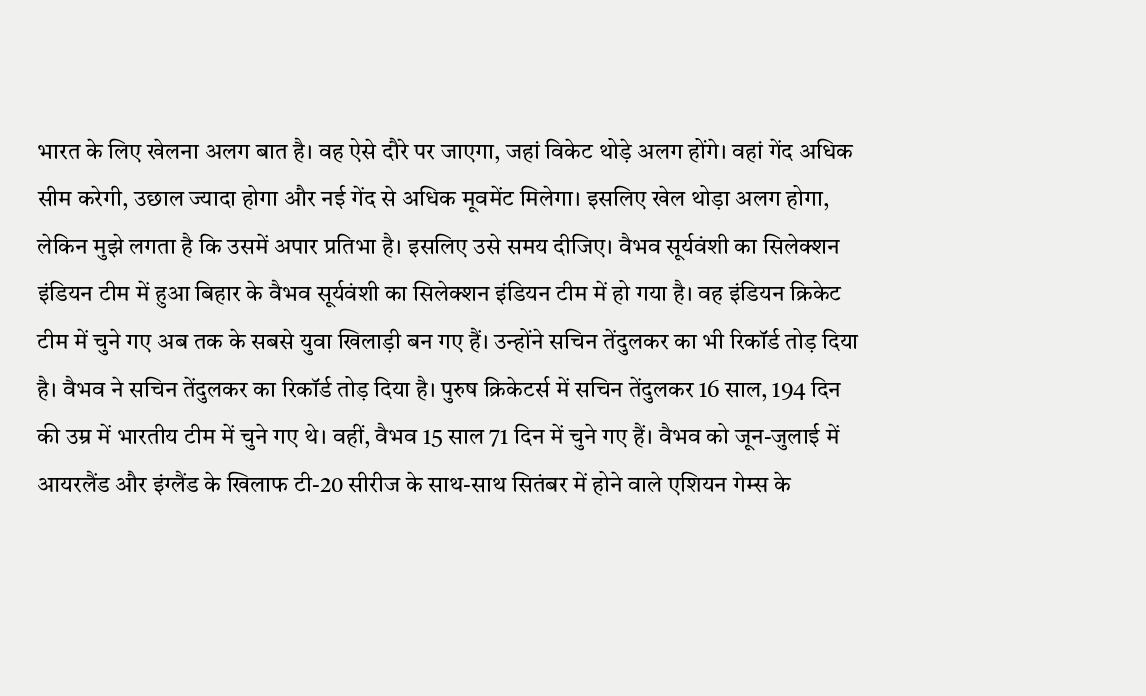भारत के लिए खेलना अलग बात है। वह ऐसे दौरे पर जाएगा, जहां विकेट थोड़े अलग होंगे। वहां गेंद अधिक सीम करेगी, उछाल ज्यादा होगा और नई गेंद से अधिक मूवमेंट मिलेगा। इसलिए खेल थोड़ा अलग होगा, लेकिन मुझे लगता है कि उसमें अपार प्रतिभा है। इसलिए उसे समय दीजिए। वैभव सूर्यवंशी का सिलेक्शन इंडियन टीम में हुआ बिहार के वैभव सूर्यवंशी का सिलेक्शन इंडियन टीम में हो गया है। वह इंडियन क्रिकेट टीम में चुने गए अब तक के सबसे युवा खिलाड़ी बन गए हैं। उन्होंने सचिन तेंदुलकर का भी रिकॉर्ड तोड़ दिया है। वैभव ने सचिन तेंदुलकर का रिकॉर्ड तोड़ दिया है। पुरुष क्रिकेटर्स में सचिन तेंदुलकर 16 साल, 194 दिन की उम्र में भारतीय टीम में चुने गए थे। वहीं, वैभव 15 साल 71 दिन में चुने गए हैं। वैभव को जून-जुलाई में आयरलैंड और इंग्लैंड के खिलाफ टी-20 सीरीज के साथ-साथ सितंबर में होने वाले एशियन गेम्स के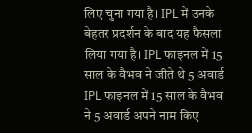लिए चुना गया है। IPL में उनके बेहतर प्रदर्शन के बाद यह फैसला लिया गया है। IPL फाइनल में 15 साल के वैभव ने जीते थे 5 अवार्ड IPL फाइनल में 15 साल के वैभव ने 5 अवार्ड अपने नाम किए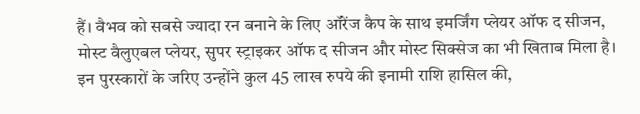हैं। वैभव को सबसे ज्यादा रन बनाने के लिए ऑरेंज कैप के साथ इमर्जिंग प्लेयर ऑफ द सीजन, मोस्ट वैलुएबल प्लेयर, सुपर स्ट्राइकर ऑफ द सीजन और मोस्ट सिक्सेज का भी खिताब मिला है। इन पुरस्कारों के जरिए उन्होंने कुल 45 लाख रुपये की इनामी राशि हासिल की,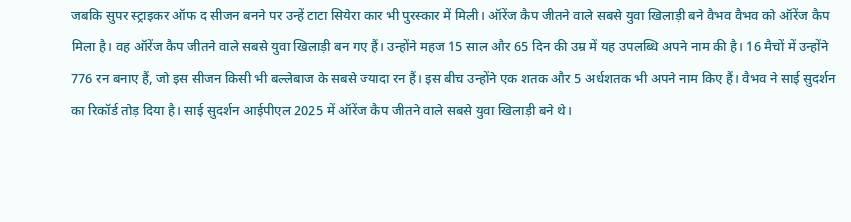जबकि सुपर स्ट्राइकर ऑफ द सीजन बनने पर उन्हें टाटा सियेरा कार भी पुरस्कार में मिली। ऑरेंज कैप जीतने वाले सबसे युवा खिलाड़ी बने वैभव वैभव को ऑरेंज कैप मिला है। वह ऑरेंज कैप जीतने वाले सबसे युवा खिलाड़ी बन गए हैं। उन्होंने महज 15 साल और 65 दिन की उम्र में यह उपलब्धि अपने नाम की है। 16 मैचों में उन्होंने 776 रन बनाए हैं, जो इस सीजन किसी भी बल्लेबाज के सबसे ज्यादा रन हैं। इस बीच उन्होंने एक शतक और 5 अर्धशतक भी अपने नाम किए हैं। वैभव ने साई सुदर्शन का रिकॉर्ड तोड़ दिया है। साई सुदर्शन आईपीएल 2025 में ऑरेंज कैप जीतने वाले सबसे युवा खिलाड़ी बने थे।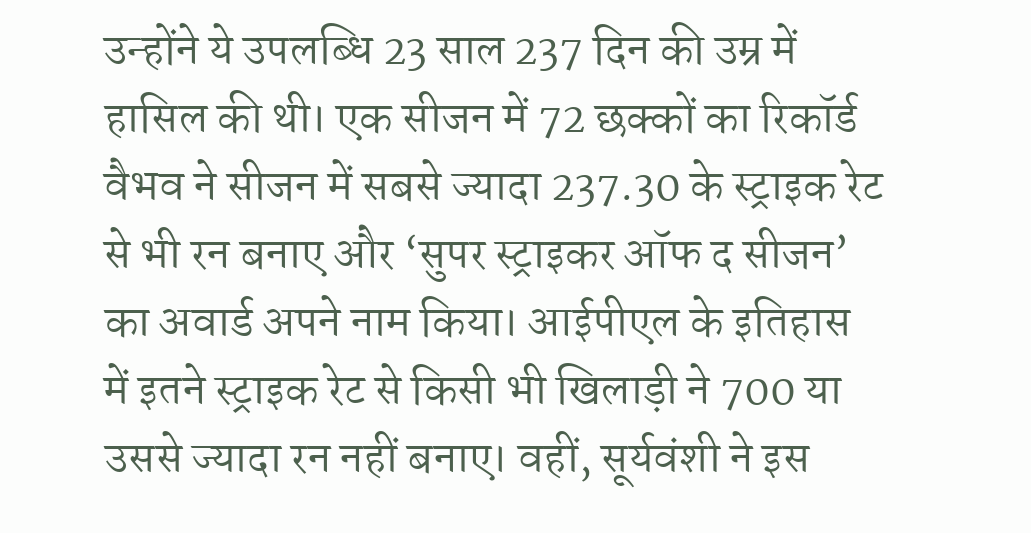उन्होंने ये उपलब्धि 23 साल 237 दिन की उम्र में हासिल की थी। एक सीजन में 72 छक्कों का रिकॉर्ड वैभव ने सीजन में सबसे ज्यादा 237.30 के स्ट्राइक रेट से भी रन बनाए और ‘सुपर स्ट्राइकर ऑफ द सीजन’ का अवार्ड अपने नाम किया। आईपीएल के इतिहास में इतने स्ट्राइक रेट से किसी भी खिलाड़ी ने 700 या उससे ज्यादा रन नहीं बनाए। वहीं, सूर्यवंशी ने इस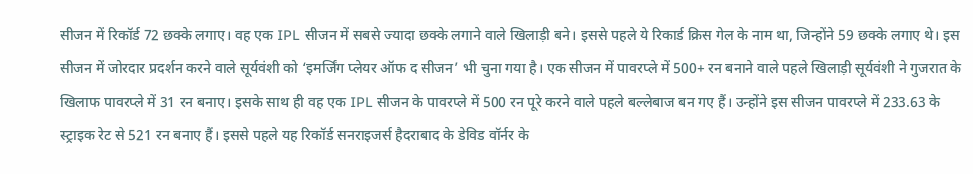सीजन में रिकॉर्ड 72 छक्के लगाए। वह एक IPL सीजन में सबसे ज्यादा छक्के लगाने वाले खिलाड़ी बने। इससे पहले ये रिकार्ड क्रिस गेल के नाम था, जिन्होंने 59 छक्के लगाए थे। इस सीजन में जोरदार प्रदर्शन करने वाले सूर्यवंशी को ‘इमर्जिंग प्लेयर ऑफ द सीजन’ भी चुना गया है। एक सीजन में पावरप्ले में 500+ रन बनाने वाले पहले खिलाड़ी सूर्यवंशी ने गुजरात के खिलाफ पावरप्ले में 31 रन बनाए। इसके साथ ही वह एक IPL सीजन के पावरप्ले में 500 रन पूरे करने वाले पहले बल्लेबाज बन गए हैं। उन्होंने इस सीजन पावरप्ले में 233.63 के स्ट्राइक रेट से 521 रन बनाए हैं। इससे पहले यह रिकॉर्ड सनराइजर्स हैदराबाद के डेविड वॉर्नर के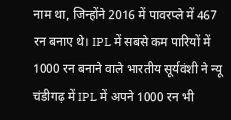नाम था, जिन्होंने 2016 में पावरप्ले में 467 रन बनाए थे। IPL में सबसे कम पारियों में 1000 रन बनाने वाले भारतीय सूर्यवंशी ने न्यू चंडीगढ़ में IPL में अपने 1000 रन भी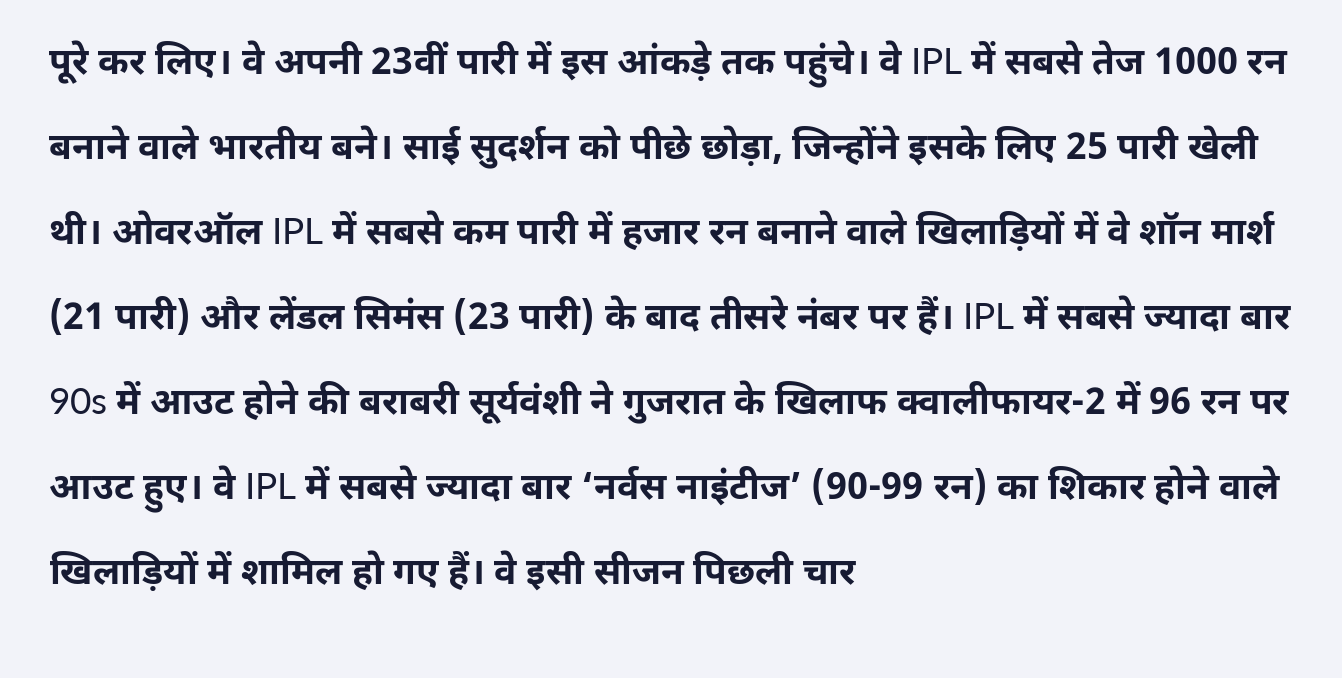पूरे कर लिए। वे अपनी 23वीं पारी में इस आंकड़े तक पहुंचे। वे IPL में सबसे तेज 1000 रन बनाने वाले भारतीय बने। साई सुदर्शन को पीछे छोड़ा, जिन्होंने इसके लिए 25 पारी खेली थी। ओवरऑल IPL में सबसे कम पारी में हजार रन बनाने वाले खिलाड़ियों में वे शॉन मार्श (21 पारी) और लेंडल सिमंस (23 पारी) के बाद तीसरे नंबर पर हैं। IPL में सबसे ज्यादा बार 90s में आउट होने की बराबरी सूर्यवंशी ने गुजरात के खिलाफ क्वालीफायर-2 में 96 रन पर आउट हुए। वे IPL में सबसे ज्यादा बार ‘नर्वस नाइंटीज’ (90-99 रन) का शिकार होने वाले खिलाड़ियों में शामिल हो गए हैं। वे इसी सीजन पिछली चार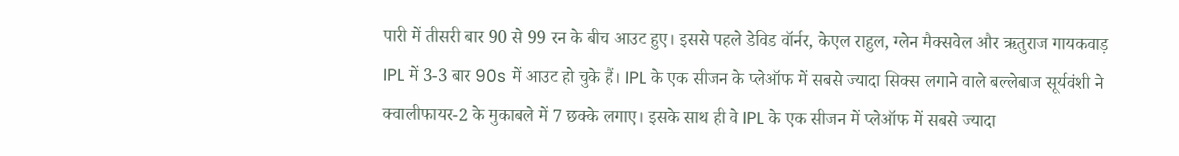पारी में तीसरी बार 90 से 99 रन के बीच आउट हुए। इससे पहले डेविड वॉर्नर, केएल राहुल, ग्लेन मैक्सवेल और ऋतुराज गायकवाड़ IPL में 3-3 बार 90s में आउट हो चुके हैं। IPL के एक सीजन के प्लेऑफ में सबसे ज्यादा सिक्स लगाने वाले बल्लेबाज सूर्यवंशी ने क्वालीफायर-2 के मुकाबले में 7 छक्के लगाए। इसके साथ ही वे IPL के एक सीजन में प्लेऑफ में सबसे ज्यादा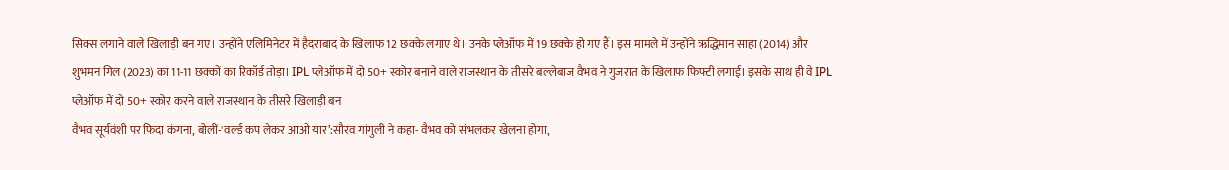सिक्स लगाने वाले खिलाड़ी बन गए। उन्होंने एलिमिनेटर में हैदराबाद के खिलाफ 12 छक्के लगाए थे। उनके प्लेऑफ में 19 छक्के हो गए हैं। इस मामले में उन्होंने ऋद्धिमान साहा (2014) और शुभमन गिल (2023) का 11-11 छक्कों का रिकॉर्ड तोड़ा। IPL प्लेऑफ में दो 50+ स्कोर बनाने वाले राजस्थान के तीसरे बल्लेबाज वैभव ने गुजरात के खिलाफ फिफ्टी लगाई। इसके साथ ही वे IPL प्लेऑफ में दो 50+ स्कोर करने वाले राजस्थान के तीसरे खिलाड़ी बन
वैभव सूर्यवंशी पर फिदा कंगना, बोलीं-'वर्ल्ड कप लेकर आओ यार’:सौरव गांगुली ने कहा- वैभव को संभलकर खेलना होगा,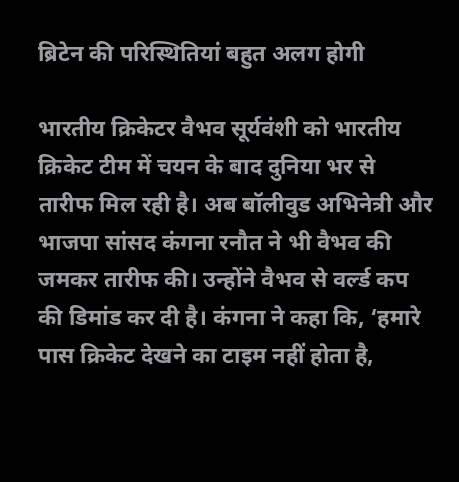ब्रिटेन की परिस्थितियां बहुत अलग होगी

भारतीय क्रिकेटर वैभव सूर्यवंशी को भारतीय क्रिकेट टीम में चयन के बाद दुनिया भर से तारीफ मिल रही है। अब बॉलीवुड अभिनेत्री और भाजपा सांसद कंगना रनौत ने भी वैभव की जमकर तारीफ की। उन्होंने वैभव से वर्ल्ड कप की डिमांड कर दी है। कंगना ने कहा कि, ‘हमारे पास क्रिकेट देखने का टाइम नहीं होता है,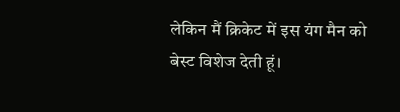लेकिन मैं क्रिकेट में इस यंग मैन को बेस्ट विशेज देती हूं।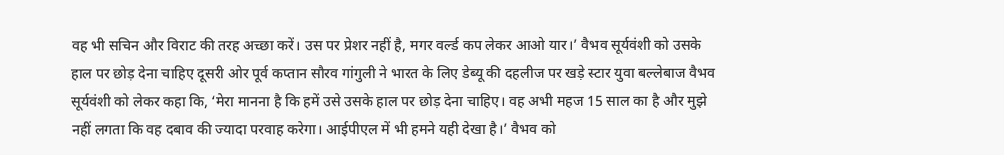वह भी सचिन और विराट की तरह अच्छा करें। उस पर प्रेशर नहीं है, मगर वर्ल्ड कप लेकर आओ यार।’ वैभव सूर्यवंशी को उसके हाल पर छोड़ देना चाहिए दूसरी ओर पूर्व कप्तान सौरव गांगुली ने भारत के लिए डेब्यू की दहलीज पर खड़े स्टार युवा बल्लेबाज वैभव सूर्यवंशी को लेकर कहा कि, ‘मेरा मानना है कि हमें उसे उसके हाल पर छोड़ देना चाहिए। वह अभी महज 15 साल का है और मुझे नहीं लगता कि वह दबाव की ज्यादा परवाह करेगा। आईपीएल में भी हमने यही देखा है।’ वैभव को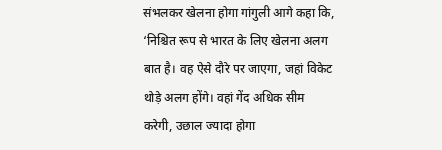संभलकर खेलना होगा गांगुली आगे कहा कि, ‘निश्चित रूप से भारत के लिए खेलना अलग बात है। वह ऐसे दौरे पर जाएगा, जहां विकेट थोड़े अलग होंगे। वहां गेंद अधिक सीम करेगी, उछाल ज्यादा होगा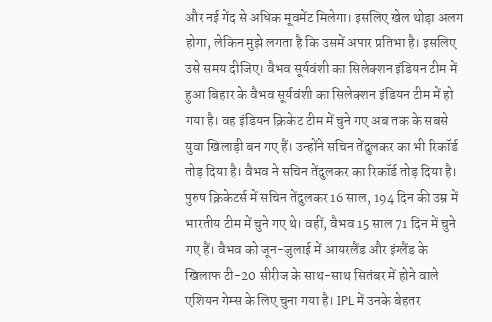और नई गेंद से अधिक मूवमेंट मिलेगा। इसलिए खेल थोड़ा अलग होगा, लेकिन मुझे लगता है कि उसमें अपार प्रतिभा है। इसलिए उसे समय दीजिए। वैभव सूर्यवंशी का सिलेक्शन इंडियन टीम में हुआ बिहार के वैभव सूर्यवंशी का सिलेक्शन इंडियन टीम में हो गया है। वह इंडियन क्रिकेट टीम में चुने गए अब तक के सबसे युवा खिलाड़ी बन गए हैं। उन्होंने सचिन तेंदुलकर का भी रिकॉर्ड तोड़ दिया है। वैभव ने सचिन तेंदुलकर का रिकॉर्ड तोड़ दिया है। पुरुष क्रिकेटर्स में सचिन तेंदुलकर 16 साल, 194 दिन की उम्र में भारतीय टीम में चुने गए थे। वहीं, वैभव 15 साल 71 दिन में चुने गए हैं। वैभव को जून-जुलाई में आयरलैंड और इंग्लैंड के खिलाफ टी-20 सीरीज के साथ-साथ सितंबर में होने वाले एशियन गेम्स के लिए चुना गया है। IPL में उनके बेहतर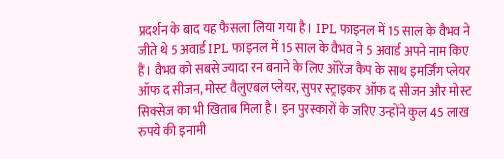प्रदर्शन के बाद यह फैसला लिया गया है। IPL फाइनल में 15 साल के वैभव ने जीते थे 5 अवार्ड IPL फाइनल में 15 साल के वैभव ने 5 अवार्ड अपने नाम किए हैं। वैभव को सबसे ज्यादा रन बनाने के लिए ऑरेंज कैप के साथ इमर्जिंग प्लेयर ऑफ द सीजन, मोस्ट वैलुएबल प्लेयर, सुपर स्ट्राइकर ऑफ द सीजन और मोस्ट सिक्सेज का भी खिताब मिला है। इन पुरस्कारों के जरिए उन्होंने कुल 45 लाख रुपये की इनामी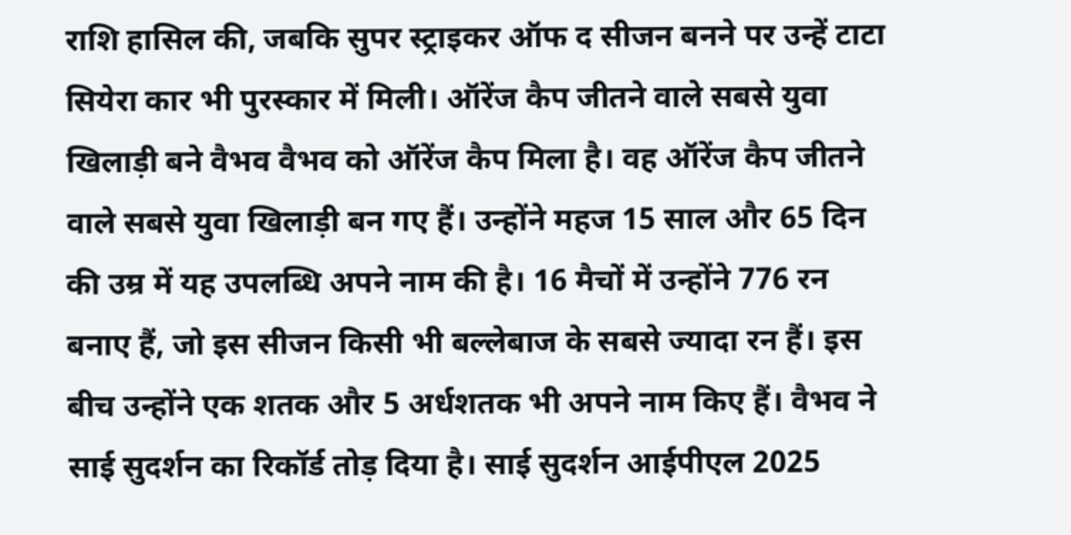राशि हासिल की, जबकि सुपर स्ट्राइकर ऑफ द सीजन बनने पर उन्हें टाटा सियेरा कार भी पुरस्कार में मिली। ऑरेंज कैप जीतने वाले सबसे युवा खिलाड़ी बने वैभव वैभव को ऑरेंज कैप मिला है। वह ऑरेंज कैप जीतने वाले सबसे युवा खिलाड़ी बन गए हैं। उन्होंने महज 15 साल और 65 दिन की उम्र में यह उपलब्धि अपने नाम की है। 16 मैचों में उन्होंने 776 रन बनाए हैं, जो इस सीजन किसी भी बल्लेबाज के सबसे ज्यादा रन हैं। इस बीच उन्होंने एक शतक और 5 अर्धशतक भी अपने नाम किए हैं। वैभव ने साई सुदर्शन का रिकॉर्ड तोड़ दिया है। साई सुदर्शन आईपीएल 2025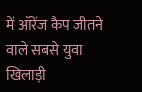में ऑरेंज कैप जीतने वाले सबसे युवा खिलाड़ी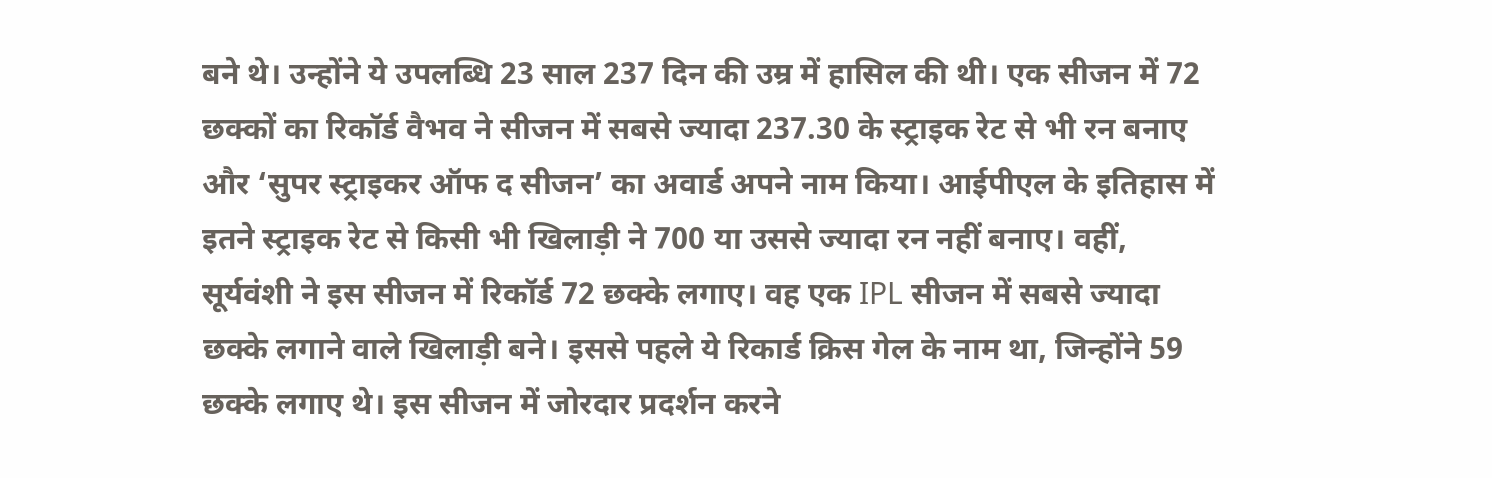बने थे। उन्होंने ये उपलब्धि 23 साल 237 दिन की उम्र में हासिल की थी। एक सीजन में 72 छक्कों का रिकॉर्ड वैभव ने सीजन में सबसे ज्यादा 237.30 के स्ट्राइक रेट से भी रन बनाए और ‘सुपर स्ट्राइकर ऑफ द सीजन’ का अवार्ड अपने नाम किया। आईपीएल के इतिहास में इतने स्ट्राइक रेट से किसी भी खिलाड़ी ने 700 या उससे ज्यादा रन नहीं बनाए। वहीं, सूर्यवंशी ने इस सीजन में रिकॉर्ड 72 छक्के लगाए। वह एक IPL सीजन में सबसे ज्यादा छक्के लगाने वाले खिलाड़ी बने। इससे पहले ये रिकार्ड क्रिस गेल के नाम था, जिन्होंने 59 छक्के लगाए थे। इस सीजन में जोरदार प्रदर्शन करने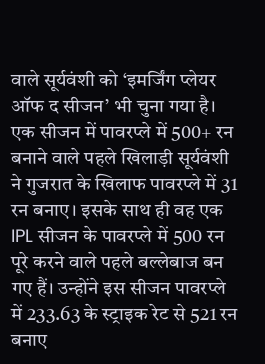वाले सूर्यवंशी को ‘इमर्जिंग प्लेयर ऑफ द सीजन’ भी चुना गया है। एक सीजन में पावरप्ले में 500+ रन बनाने वाले पहले खिलाड़ी सूर्यवंशी ने गुजरात के खिलाफ पावरप्ले में 31 रन बनाए। इसके साथ ही वह एक IPL सीजन के पावरप्ले में 500 रन पूरे करने वाले पहले बल्लेबाज बन गए हैं। उन्होंने इस सीजन पावरप्ले में 233.63 के स्ट्राइक रेट से 521 रन बनाए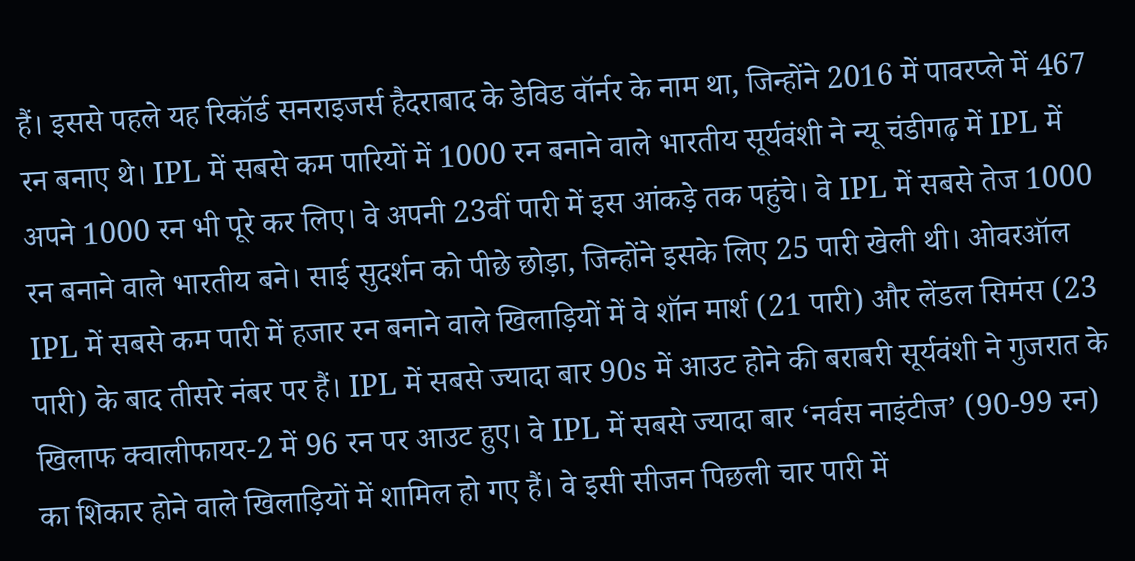हैं। इससे पहले यह रिकॉर्ड सनराइजर्स हैदराबाद के डेविड वॉर्नर के नाम था, जिन्होंने 2016 में पावरप्ले में 467 रन बनाए थे। IPL में सबसे कम पारियों में 1000 रन बनाने वाले भारतीय सूर्यवंशी ने न्यू चंडीगढ़ में IPL में अपने 1000 रन भी पूरे कर लिए। वे अपनी 23वीं पारी में इस आंकड़े तक पहुंचे। वे IPL में सबसे तेज 1000 रन बनाने वाले भारतीय बने। साई सुदर्शन को पीछे छोड़ा, जिन्होंने इसके लिए 25 पारी खेली थी। ओवरऑल IPL में सबसे कम पारी में हजार रन बनाने वाले खिलाड़ियों में वे शॉन मार्श (21 पारी) और लेंडल सिमंस (23 पारी) के बाद तीसरे नंबर पर हैं। IPL में सबसे ज्यादा बार 90s में आउट होने की बराबरी सूर्यवंशी ने गुजरात के खिलाफ क्वालीफायर-2 में 96 रन पर आउट हुए। वे IPL में सबसे ज्यादा बार ‘नर्वस नाइंटीज’ (90-99 रन) का शिकार होने वाले खिलाड़ियों में शामिल हो गए हैं। वे इसी सीजन पिछली चार पारी में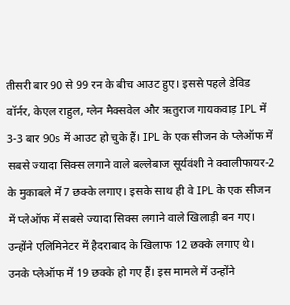तीसरी बार 90 से 99 रन के बीच आउट हुए। इससे पहले डेविड वॉर्नर, केएल राहुल, ग्लेन मैक्सवेल और ऋतुराज गायकवाड़ IPL में 3-3 बार 90s में आउट हो चुके हैं। IPL के एक सीजन के प्लेऑफ में सबसे ज्यादा सिक्स लगाने वाले बल्लेबाज सूर्यवंशी ने क्वालीफायर-2 के मुकाबले में 7 छक्के लगाए। इसके साथ ही वे IPL के एक सीजन में प्लेऑफ में सबसे ज्यादा सिक्स लगाने वाले खिलाड़ी बन गए। उन्होंने एलिमिनेटर में हैदराबाद के खिलाफ 12 छक्के लगाए थे। उनके प्लेऑफ में 19 छक्के हो गए हैं। इस मामले में उन्होंने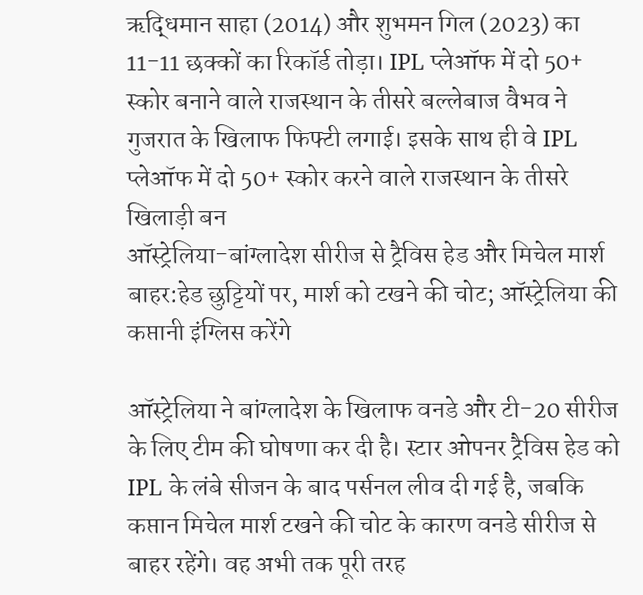ऋद्धिमान साहा (2014) और शुभमन गिल (2023) का 11-11 छक्कों का रिकॉर्ड तोड़ा। IPL प्लेऑफ में दो 50+ स्कोर बनाने वाले राजस्थान के तीसरे बल्लेबाज वैभव ने गुजरात के खिलाफ फिफ्टी लगाई। इसके साथ ही वे IPL प्लेऑफ में दो 50+ स्कोर करने वाले राजस्थान के तीसरे खिलाड़ी बन
ऑस्ट्रेलिया-बांग्लादेश सीरीज से ट्रैविस हेड और मिचेल मार्श बाहर:हेड छुट्टियों पर, मार्श को टखने की चोट; ऑस्ट्रेलिया की कप्तानी इंग्लिस करेंगे

ऑस्ट्रेलिया ने बांग्लादेश के खिलाफ वनडे और टी-20 सीरीज के लिए टीम की घोषणा कर दी है। स्टार ओपनर ट्रैविस हेड को IPL के लंबे सीजन के बाद पर्सनल लीव दी गई है, जबकि कप्तान मिचेल मार्श टखने की चोट के कारण वनडे सीरीज से बाहर रहेंगे। वह अभी तक पूरी तरह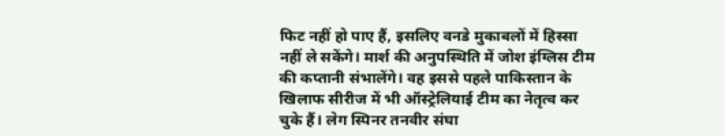फिट नहीं हो पाए हैं, इसलिए वनडे मुकाबलों में हिस्सा नहीं ले सकेंगे। मार्श की अनुपस्थिति में जोश इंग्लिस टीम की कप्तानी संभालेंगे। वह इससे पहले पाकिस्तान के खिलाफ सीरीज में भी ऑस्ट्रेलियाई टीम का नेतृत्व कर चुके हैं। लेग स्पिनर तनवीर संघा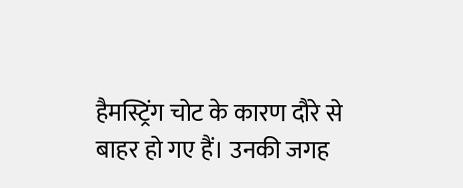हैमस्ट्रिंग चोट के कारण दौरे से बाहर हो गए हैं। उनकी जगह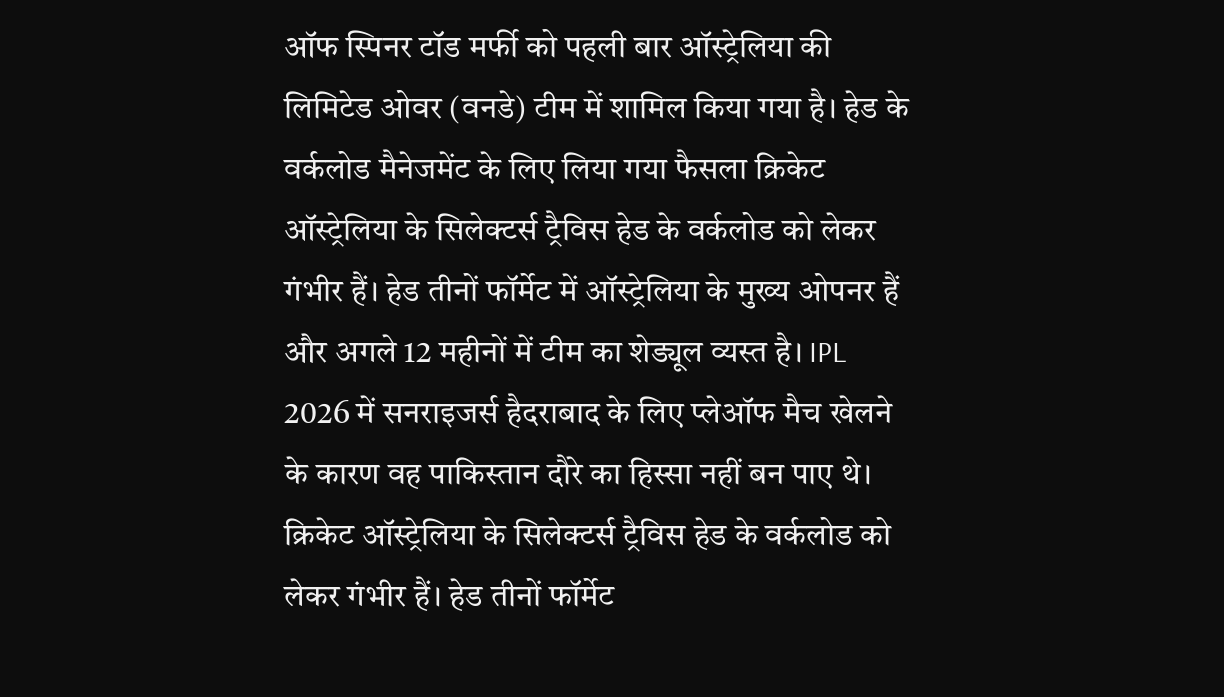ऑफ स्पिनर टॉड मर्फी को पहली बार ऑस्ट्रेलिया की लिमिटेड ओवर (वनडे) टीम में शामिल किया गया है। हेड के वर्कलोड मैनेजमेंट के लिए लिया गया फैसला क्रिकेट ऑस्ट्रेलिया के सिलेक्टर्स ट्रैविस हेड के वर्कलोड को लेकर गंभीर हैं। हेड तीनों फॉर्मेट में ऑस्ट्रेलिया के मुख्य ओपनर हैं और अगले 12 महीनों में टीम का शेड्यूल व्यस्त है। IPL 2026 में सनराइजर्स हैदराबाद के लिए प्लेऑफ मैच खेलने के कारण वह पाकिस्तान दौरे का हिस्सा नहीं बन पाए थे। क्रिकेट ऑस्ट्रेलिया के सिलेक्टर्स ट्रैविस हेड के वर्कलोड को लेकर गंभीर हैं। हेड तीनों फॉर्मेट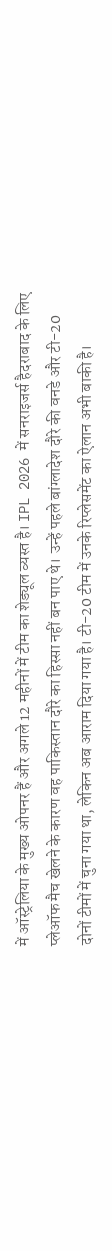में ऑस्ट्रेलिया के मुख्य ओपनर हैं और अगले 12 महीनों में टीम का शेड्यूल व्यस्त है। IPL 2026 में सनराइजर्स हैदराबाद के लिए प्लेऑफ मैच खेलने के कारण वह पाकिस्तान दौरे का हिस्सा नहीं बन पाए थे। उन्हें पहले बांग्लादेश दौरे की वनडे और टी-20 दोनों टीमों में चुना गया था, लेकिन अब आराम दिया गया है। टी-20 टीम में उनके रिप्लेसमेंट का ऐलान अभी बाकी है।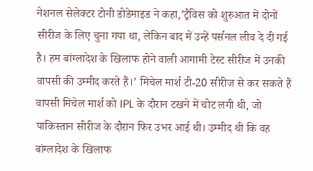नेशनल सेलेक्टर टोनी डोडेमाइड ने कहा,’ट्रैविस को शुरुआत में दोनों सीरीज के लिए चुना गया था, लेकिन बाद में उन्हें पर्सनल लीव दे दी गई है। हम बांग्लादेश के खिलाफ होने वाली आगामी टेस्ट सीरीज में उनकी वापसी की उम्मीद करते हैं।’ मिचेल मार्श टी-20 सीरीज से कर सकते हैं वापसी मिचेल मार्श को IPL के दौरान टखने में चोट लगी थी, जो पाकिस्तान सीरीज के दौरान फिर उभर आई थी। उम्मीद थी कि वह बांग्लादेश के खिलाफ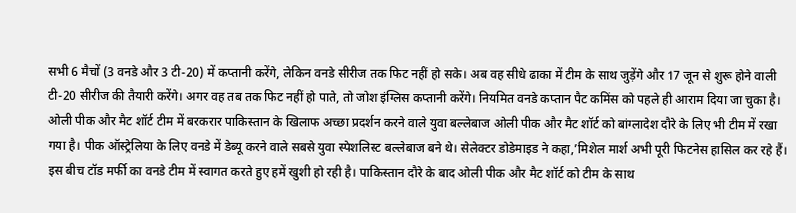सभी 6 मैचों (3 वनडे और 3 टी-20) में कप्तानी करेंगे, लेकिन वनडे सीरीज तक फिट नहीं हो सके। अब वह सीधे ढाका में टीम के साथ जुड़ेंगे और 17 जून से शुरू होने वाली टी-20 सीरीज की तैयारी करेंगे। अगर वह तब तक फिट नहीं हो पाते, तो जोश इंग्लिस कप्तानी करेंगे। नियमित वनडे कप्तान पैट कमिंस को पहले ही आराम दिया जा चुका है। ओली पीक और मैट शॉर्ट टीम में बरकरार पाकिस्तान के खिलाफ अच्छा प्रदर्शन करने वाले युवा बल्लेबाज ओली पीक और मैट शॉर्ट को बांग्लादेश दौरे के लिए भी टीम में रखा गया है। पीक ऑस्ट्रेलिया के लिए वनडे में डेब्यू करने वाले सबसे युवा स्पेशलिस्ट बल्लेबाज बने थे। सेलेक्टर डोडेमाइड ने कहा,’मिशेल मार्श अभी पूरी फिटनेस हासिल कर रहे हैं। इस बीच टॉड मर्फी का वनडे टीम में स्वागत करते हुए हमें खुशी हो रही है। पाकिस्तान दौरे के बाद ओली पीक और मैट शॉर्ट को टीम के साथ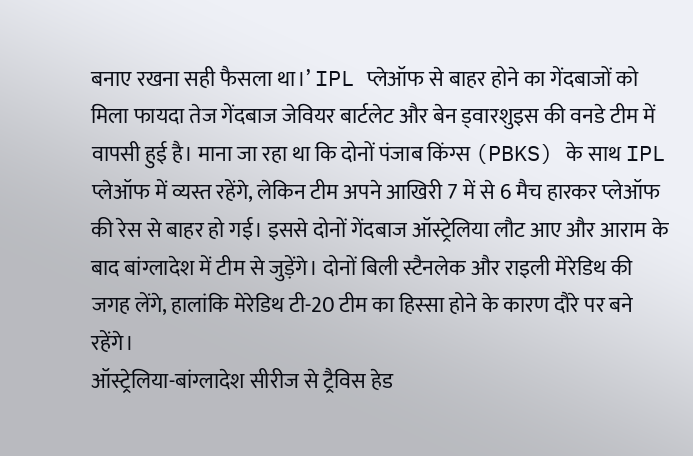बनाए रखना सही फैसला था।’ IPL प्लेऑफ से बाहर होने का गेंदबाजों को मिला फायदा तेज गेंदबाज जेवियर बार्टलेट और बेन ड्वारशुइस की वनडे टीम में वापसी हुई है। माना जा रहा था कि दोनों पंजाब किंग्स (PBKS) के साथ IPL प्लेऑफ में व्यस्त रहेंगे, लेकिन टीम अपने आखिरी 7 में से 6 मैच हारकर प्लेऑफ की रेस से बाहर हो गई। इससे दोनों गेंदबाज ऑस्ट्रेलिया लौट आए और आराम के बाद बांग्लादेश में टीम से जुड़ेंगे। दोनों बिली स्टैनलेक और राइली मेरेडिथ की जगह लेंगे, हालांकि मेरेडिथ टी-20 टीम का हिस्सा होने के कारण दौरे पर बने रहेंगे।
ऑस्ट्रेलिया-बांग्लादेश सीरीज से ट्रैविस हेड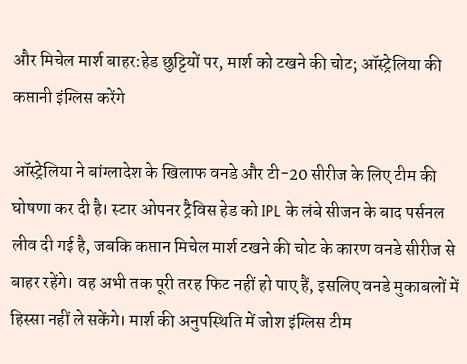और मिचेल मार्श बाहर:हेड छुट्टियों पर, मार्श को टखने की चोट; ऑस्ट्रेलिया की कप्तानी इंग्लिस करेंगे

ऑस्ट्रेलिया ने बांग्लादेश के खिलाफ वनडे और टी-20 सीरीज के लिए टीम की घोषणा कर दी है। स्टार ओपनर ट्रैविस हेड को IPL के लंबे सीजन के बाद पर्सनल लीव दी गई है, जबकि कप्तान मिचेल मार्श टखने की चोट के कारण वनडे सीरीज से बाहर रहेंगे। वह अभी तक पूरी तरह फिट नहीं हो पाए हैं, इसलिए वनडे मुकाबलों में हिस्सा नहीं ले सकेंगे। मार्श की अनुपस्थिति में जोश इंग्लिस टीम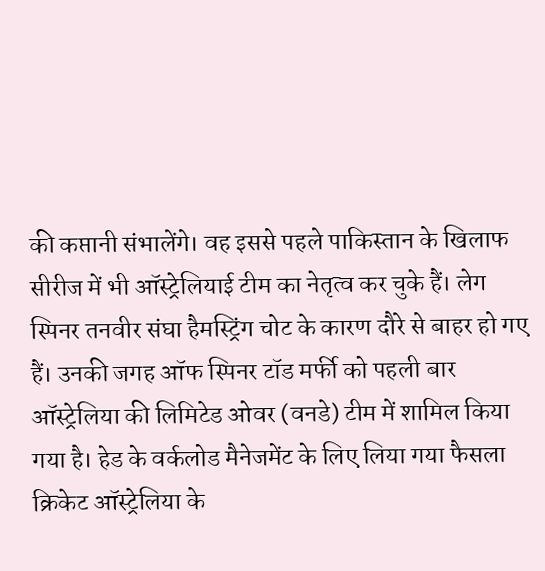की कप्तानी संभालेंगे। वह इससे पहले पाकिस्तान के खिलाफ सीरीज में भी ऑस्ट्रेलियाई टीम का नेतृत्व कर चुके हैं। लेग स्पिनर तनवीर संघा हैमस्ट्रिंग चोट के कारण दौरे से बाहर हो गए हैं। उनकी जगह ऑफ स्पिनर टॉड मर्फी को पहली बार ऑस्ट्रेलिया की लिमिटेड ओवर (वनडे) टीम में शामिल किया गया है। हेड के वर्कलोड मैनेजमेंट के लिए लिया गया फैसला क्रिकेट ऑस्ट्रेलिया के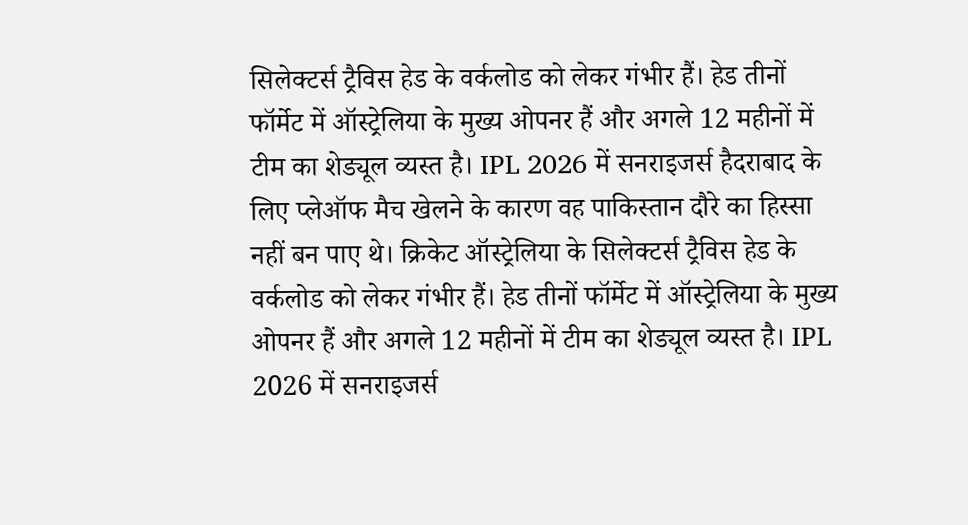सिलेक्टर्स ट्रैविस हेड के वर्कलोड को लेकर गंभीर हैं। हेड तीनों फॉर्मेट में ऑस्ट्रेलिया के मुख्य ओपनर हैं और अगले 12 महीनों में टीम का शेड्यूल व्यस्त है। IPL 2026 में सनराइजर्स हैदराबाद के लिए प्लेऑफ मैच खेलने के कारण वह पाकिस्तान दौरे का हिस्सा नहीं बन पाए थे। क्रिकेट ऑस्ट्रेलिया के सिलेक्टर्स ट्रैविस हेड के वर्कलोड को लेकर गंभीर हैं। हेड तीनों फॉर्मेट में ऑस्ट्रेलिया के मुख्य ओपनर हैं और अगले 12 महीनों में टीम का शेड्यूल व्यस्त है। IPL 2026 में सनराइजर्स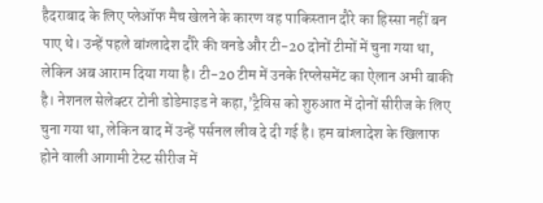हैदराबाद के लिए प्लेऑफ मैच खेलने के कारण वह पाकिस्तान दौरे का हिस्सा नहीं बन पाए थे। उन्हें पहले बांग्लादेश दौरे की वनडे और टी-20 दोनों टीमों में चुना गया था, लेकिन अब आराम दिया गया है। टी-20 टीम में उनके रिप्लेसमेंट का ऐलान अभी बाकी है। नेशनल सेलेक्टर टोनी डोडेमाइड ने कहा,’ट्रैविस को शुरुआत में दोनों सीरीज के लिए चुना गया था, लेकिन बाद में उन्हें पर्सनल लीव दे दी गई है। हम बांग्लादेश के खिलाफ होने वाली आगामी टेस्ट सीरीज में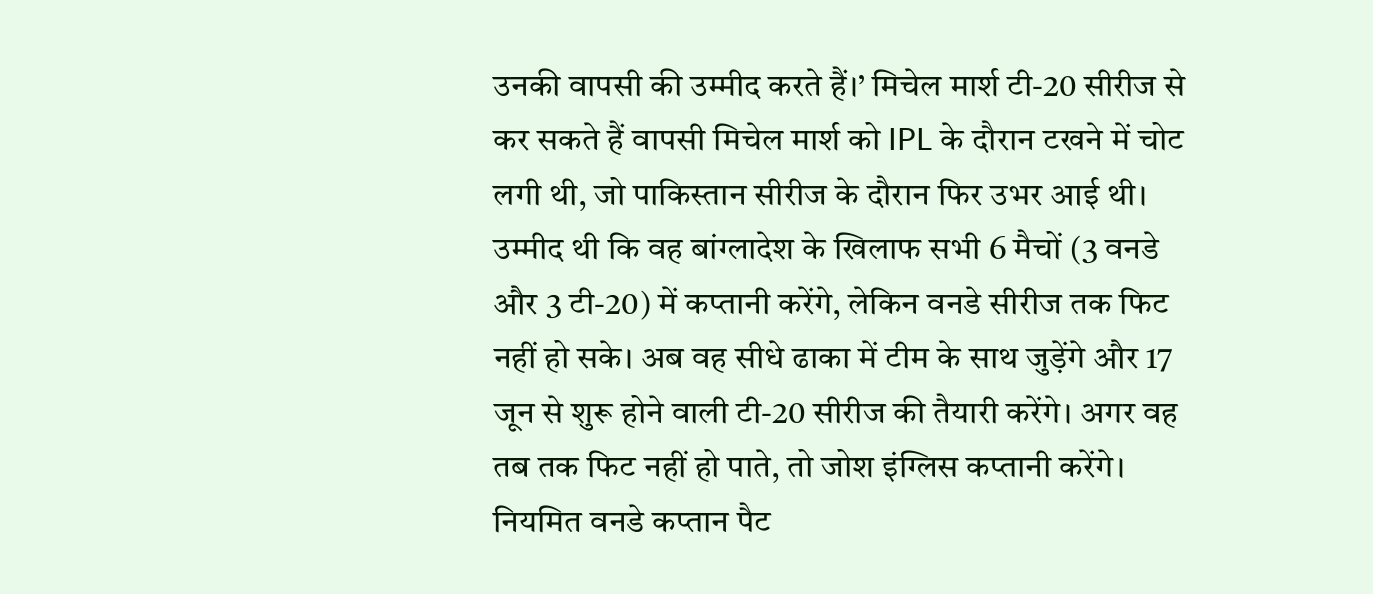उनकी वापसी की उम्मीद करते हैं।’ मिचेल मार्श टी-20 सीरीज से कर सकते हैं वापसी मिचेल मार्श को IPL के दौरान टखने में चोट लगी थी, जो पाकिस्तान सीरीज के दौरान फिर उभर आई थी। उम्मीद थी कि वह बांग्लादेश के खिलाफ सभी 6 मैचों (3 वनडे और 3 टी-20) में कप्तानी करेंगे, लेकिन वनडे सीरीज तक फिट नहीं हो सके। अब वह सीधे ढाका में टीम के साथ जुड़ेंगे और 17 जून से शुरू होने वाली टी-20 सीरीज की तैयारी करेंगे। अगर वह तब तक फिट नहीं हो पाते, तो जोश इंग्लिस कप्तानी करेंगे। नियमित वनडे कप्तान पैट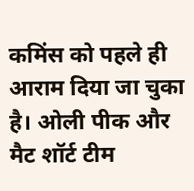कमिंस को पहले ही आराम दिया जा चुका है। ओली पीक और मैट शॉर्ट टीम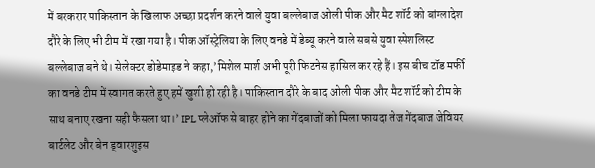में बरकरार पाकिस्तान के खिलाफ अच्छा प्रदर्शन करने वाले युवा बल्लेबाज ओली पीक और मैट शॉर्ट को बांग्लादेश दौरे के लिए भी टीम में रखा गया है। पीक ऑस्ट्रेलिया के लिए वनडे में डेब्यू करने वाले सबसे युवा स्पेशलिस्ट बल्लेबाज बने थे। सेलेक्टर डोडेमाइड ने कहा,’मिशेल मार्श अभी पूरी फिटनेस हासिल कर रहे हैं। इस बीच टॉड मर्फी का वनडे टीम में स्वागत करते हुए हमें खुशी हो रही है। पाकिस्तान दौरे के बाद ओली पीक और मैट शॉर्ट को टीम के साथ बनाए रखना सही फैसला था।’ IPL प्लेऑफ से बाहर होने का गेंदबाजों को मिला फायदा तेज गेंदबाज जेवियर बार्टलेट और बेन ड्वारशुइस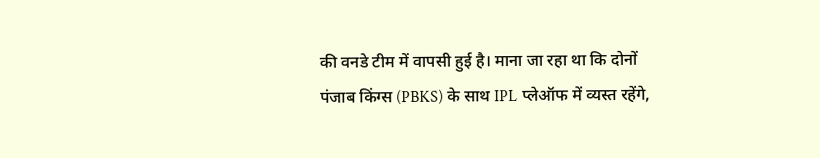की वनडे टीम में वापसी हुई है। माना जा रहा था कि दोनों पंजाब किंग्स (PBKS) के साथ IPL प्लेऑफ में व्यस्त रहेंगे,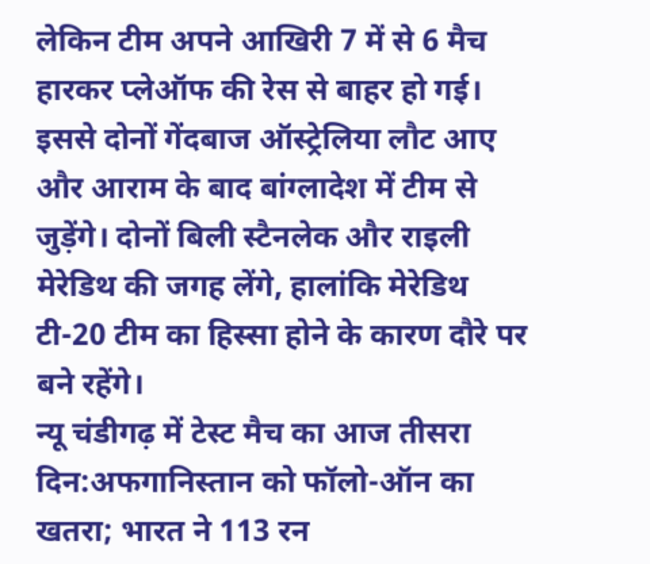लेकिन टीम अपने आखिरी 7 में से 6 मैच हारकर प्लेऑफ की रेस से बाहर हो गई। इससे दोनों गेंदबाज ऑस्ट्रेलिया लौट आए और आराम के बाद बांग्लादेश में टीम से जुड़ेंगे। दोनों बिली स्टैनलेक और राइली मेरेडिथ की जगह लेंगे, हालांकि मेरेडिथ टी-20 टीम का हिस्सा होने के कारण दौरे पर बने रहेंगे।
न्यू चंडीगढ़ में टेस्ट मैच का आज तीसरा दिन:अफगानिस्तान को फॉलो-ऑन का खतरा; भारत ने 113 रन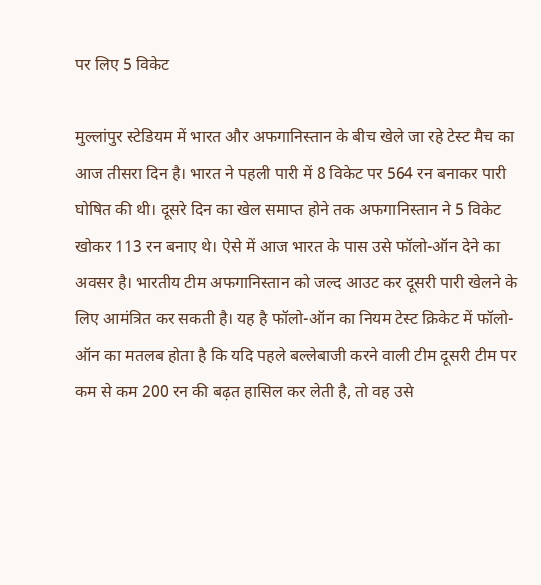पर लिए 5 विकेट

मुल्लांपुर स्टेडियम में भारत और अफगानिस्तान के बीच खेले जा रहे टेस्ट मैच का आज तीसरा दिन है। भारत ने पहली पारी में 8 विकेट पर 564 रन बनाकर पारी घोषित की थी। दूसरे दिन का खेल समाप्त होने तक अफगानिस्तान ने 5 विकेट खोकर 113 रन बनाए थे। ऐसे में आज भारत के पास उसे फॉलो-ऑन देने का अवसर है। भारतीय टीम अफगानिस्तान को जल्द आउट कर दूसरी पारी खेलने के लिए आमंत्रित कर सकती है। यह है फॉलो-ऑन का नियम टेस्ट क्रिकेट में फॉलो-ऑन का मतलब होता है कि यदि पहले बल्लेबाजी करने वाली टीम दूसरी टीम पर कम से कम 200 रन की बढ़त हासिल कर लेती है, तो वह उसे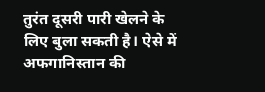तुरंत दूसरी पारी खेलने के लिए बुला सकती है। ऐसे में अफगानिस्तान की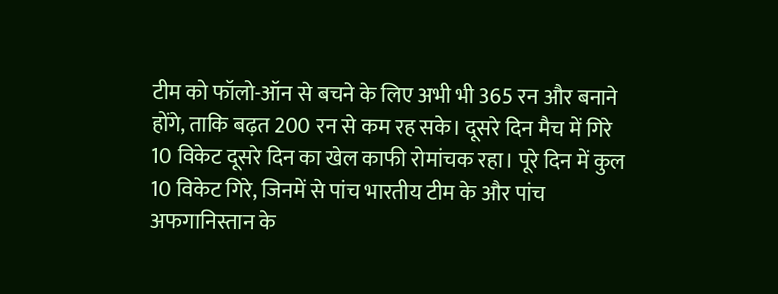टीम को फॉलो-ऑन से बचने के लिए अभी भी 365 रन और बनाने होंगे, ताकि बढ़त 200 रन से कम रह सके। दूसरे दिन मैच में गिरे 10 विकेट दूसरे दिन का खेल काफी रोमांचक रहा। पूरे दिन में कुल 10 विकेट गिरे, जिनमें से पांच भारतीय टीम के और पांच अफगानिस्तान के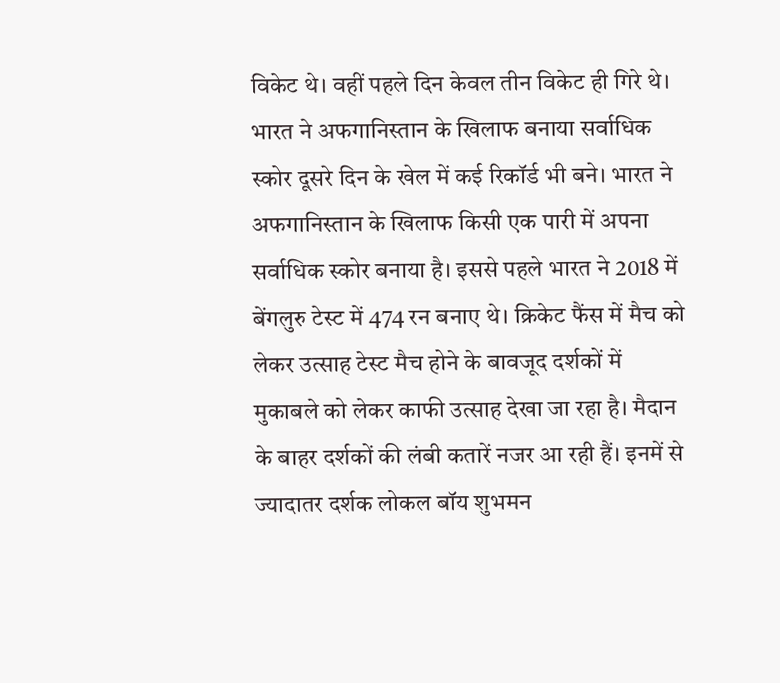विकेट थे। वहीं पहले दिन केवल तीन विकेट ही गिरे थे। भारत ने अफगानिस्तान के खिलाफ बनाया सर्वाधिक स्कोर दूसरे दिन के खेल में कई रिकॉर्ड भी बने। भारत ने अफगानिस्तान के खिलाफ किसी एक पारी में अपना सर्वाधिक स्कोर बनाया है। इससे पहले भारत ने 2018 में बेंगलुरु टेस्ट में 474 रन बनाए थे। क्रिकेट फैंस में मैच को लेकर उत्साह टेस्ट मैच होने के बावजूद दर्शकों में मुकाबले को लेकर काफी उत्साह देखा जा रहा है। मैदान के बाहर दर्शकों की लंबी कतारें नजर आ रही हैं। इनमें से ज्यादातर दर्शक लोकल बॉय शुभमन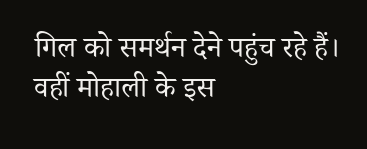गिल को समर्थन देने पहुंच रहे हैं। वहीं मोहाली के इस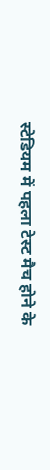स्टेडियम में पहला टेस्ट मैच होने के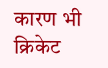कारण भी क्रिकेट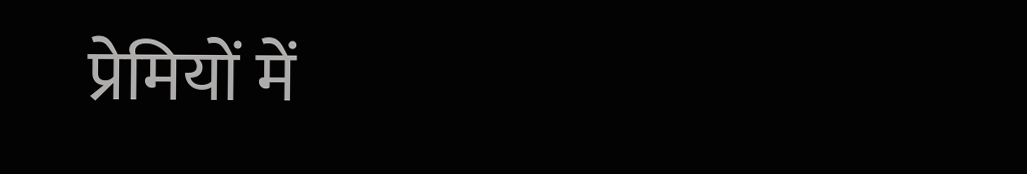प्रेमियों में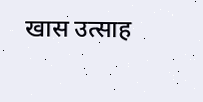खास उत्साह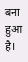बना हुआ है।